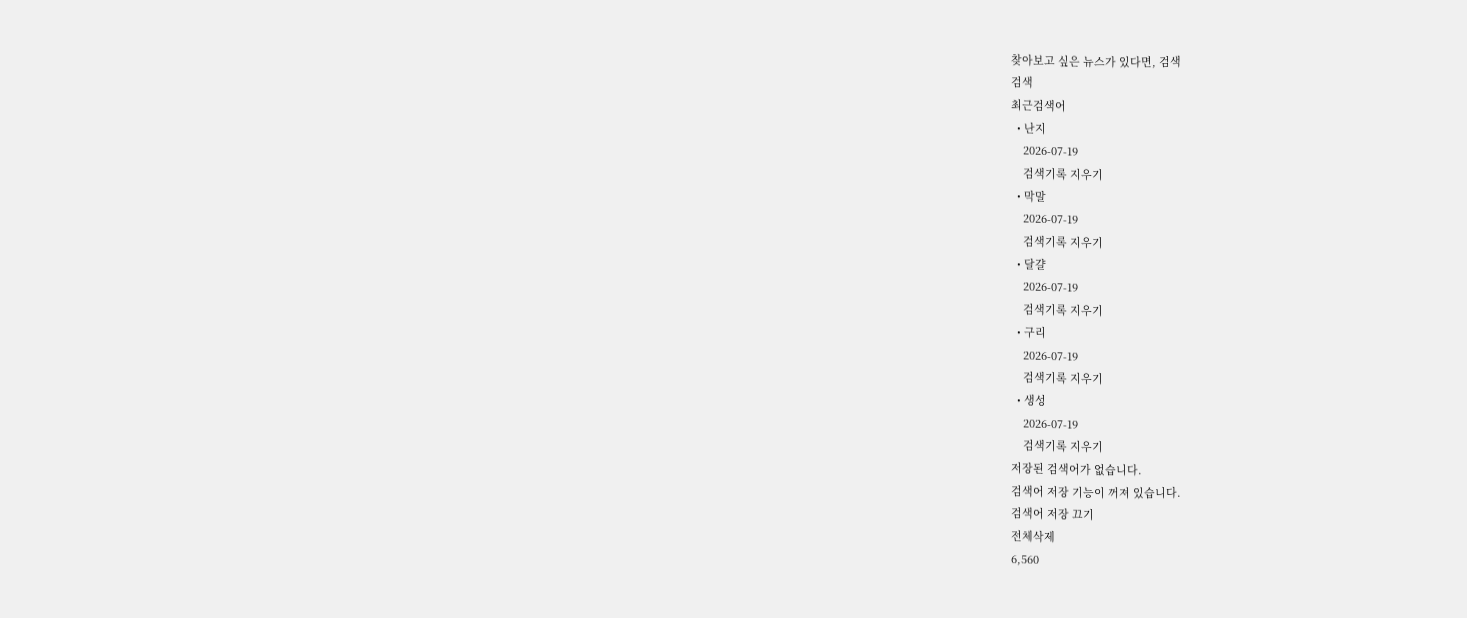찾아보고 싶은 뉴스가 있다면, 검색
검색
최근검색어
  • 난지
    2026-07-19
    검색기록 지우기
  • 막말
    2026-07-19
    검색기록 지우기
  • 달걀
    2026-07-19
    검색기록 지우기
  • 구리
    2026-07-19
    검색기록 지우기
  • 생성
    2026-07-19
    검색기록 지우기
저장된 검색어가 없습니다.
검색어 저장 기능이 꺼져 있습니다.
검색어 저장 끄기
전체삭제
6,560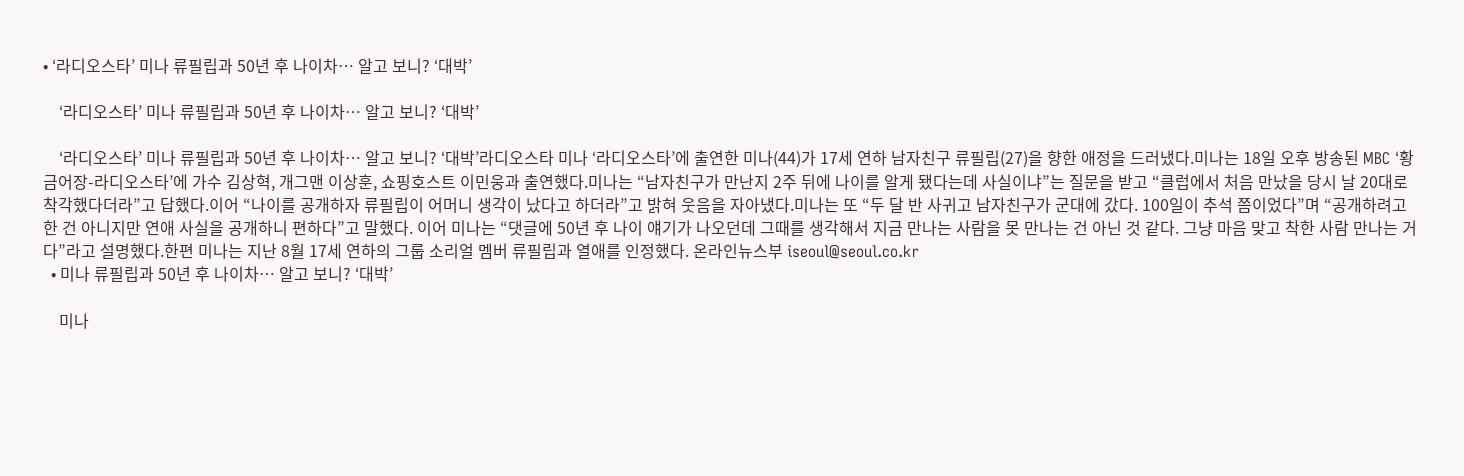• ‘라디오스타’ 미나 류필립과 50년 후 나이차… 알고 보니? ‘대박’

    ‘라디오스타’ 미나 류필립과 50년 후 나이차… 알고 보니? ‘대박’

    ‘라디오스타’ 미나 류필립과 50년 후 나이차… 알고 보니? ‘대박’라디오스타 미나 ‘라디오스타’에 출연한 미나(44)가 17세 연하 남자친구 류필립(27)을 향한 애정을 드러냈다.미나는 18일 오후 방송된 MBC ‘황금어장-라디오스타’에 가수 김상혁, 개그맨 이상훈, 쇼핑호스트 이민웅과 출연했다.미나는 “남자친구가 만난지 2주 뒤에 나이를 알게 됐다는데 사실이냐”는 질문을 받고 “클럽에서 처음 만났을 당시 날 20대로 착각했다더라”고 답했다.이어 “나이를 공개하자 류필립이 어머니 생각이 났다고 하더라”고 밝혀 웃음을 자아냈다.미나는 또 “두 달 반 사귀고 남자친구가 군대에 갔다. 100일이 추석 쯤이었다”며 “공개하려고 한 건 아니지만 연애 사실을 공개하니 편하다”고 말했다. 이어 미나는 “댓글에 50년 후 나이 얘기가 나오던데 그때를 생각해서 지금 만나는 사람을 못 만나는 건 아닌 것 같다. 그냥 마음 맞고 착한 사람 만나는 거다”라고 설명했다.한편 미나는 지난 8월 17세 연하의 그룹 소리얼 멤버 류필립과 열애를 인정했다. 온라인뉴스부 iseoul@seoul.co.kr
  • 미나 류필립과 50년 후 나이차… 알고 보니? ‘대박’

    미나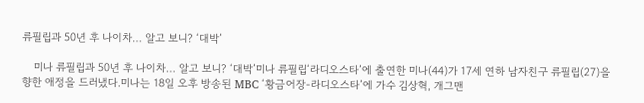류필립과 50년 후 나이차… 알고 보니? ‘대박’

    미나 류필립과 50년 후 나이차… 알고 보니? ‘대박’미나 류필립‘라디오스타’에 출연한 미나(44)가 17세 연하 남자친구 류필립(27)을 향한 애정을 드러냈다.미나는 18일 오후 방송된 MBC ‘황금어장-라디오스타’에 가수 김상혁, 개그맨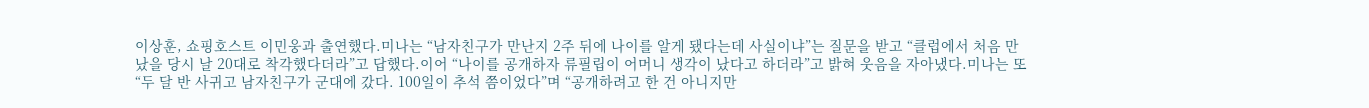이상훈, 쇼핑호스트 이민웅과 출연했다.미나는 “남자친구가 만난지 2주 뒤에 나이를 알게 됐다는데 사실이냐”는 질문을 받고 “클럽에서 처음 만났을 당시 날 20대로 착각했다더라”고 답했다.이어 “나이를 공개하자 류필립이 어머니 생각이 났다고 하더라”고 밝혀 웃음을 자아냈다.미나는 또 “두 달 반 사귀고 남자친구가 군대에 갔다. 100일이 추석 쯤이었다”며 “공개하려고 한 건 아니지만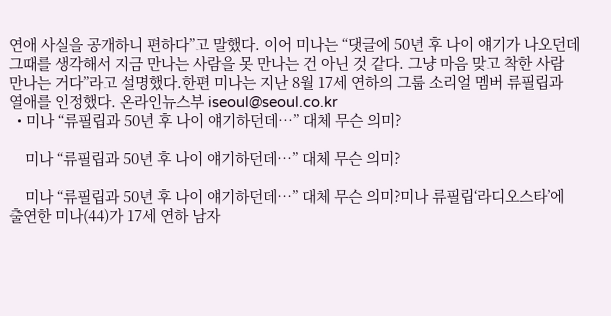연애 사실을 공개하니 편하다”고 말했다. 이어 미나는 “댓글에 50년 후 나이 얘기가 나오던데 그때를 생각해서 지금 만나는 사람을 못 만나는 건 아닌 것 같다. 그냥 마음 맞고 착한 사람 만나는 거다”라고 설명했다.한편 미나는 지난 8월 17세 연하의 그룹 소리얼 멤버 류필립과 열애를 인정했다. 온라인뉴스부 iseoul@seoul.co.kr
  • 미나 “류필립과 50년 후 나이 얘기하던데…” 대체 무슨 의미?

    미나 “류필립과 50년 후 나이 얘기하던데…” 대체 무슨 의미?

    미나 “류필립과 50년 후 나이 얘기하던데…” 대체 무슨 의미?미나 류필립‘라디오스타’에 출연한 미나(44)가 17세 연하 남자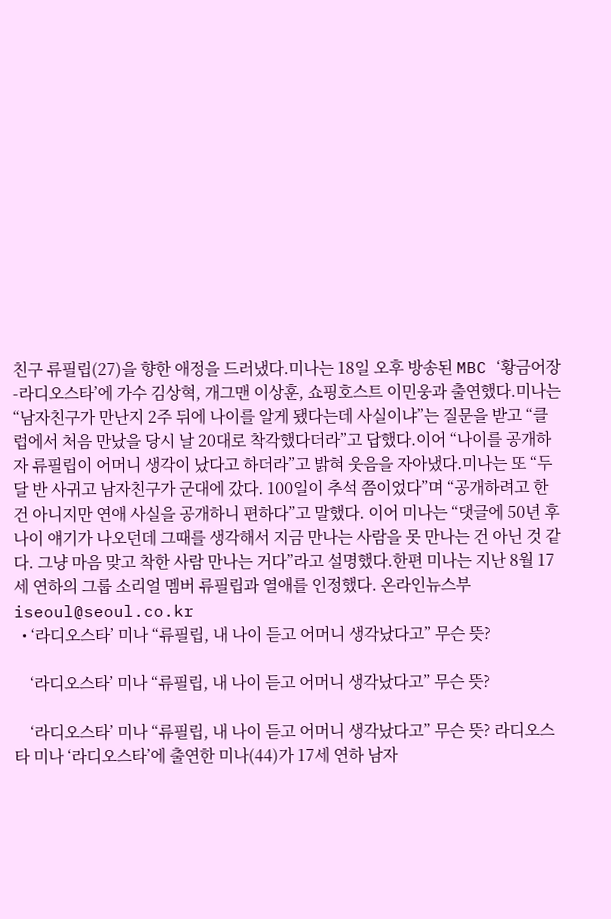친구 류필립(27)을 향한 애정을 드러냈다.미나는 18일 오후 방송된 MBC ‘황금어장-라디오스타’에 가수 김상혁, 개그맨 이상훈, 쇼핑호스트 이민웅과 출연했다.미나는 “남자친구가 만난지 2주 뒤에 나이를 알게 됐다는데 사실이냐”는 질문을 받고 “클럽에서 처음 만났을 당시 날 20대로 착각했다더라”고 답했다.이어 “나이를 공개하자 류필립이 어머니 생각이 났다고 하더라”고 밝혀 웃음을 자아냈다.미나는 또 “두 달 반 사귀고 남자친구가 군대에 갔다. 100일이 추석 쯤이었다”며 “공개하려고 한 건 아니지만 연애 사실을 공개하니 편하다”고 말했다. 이어 미나는 “댓글에 50년 후 나이 얘기가 나오던데 그때를 생각해서 지금 만나는 사람을 못 만나는 건 아닌 것 같다. 그냥 마음 맞고 착한 사람 만나는 거다”라고 설명했다.한편 미나는 지난 8월 17세 연하의 그룹 소리얼 멤버 류필립과 열애를 인정했다. 온라인뉴스부 iseoul@seoul.co.kr
  • ‘라디오스타’ 미나 “류필립, 내 나이 듣고 어머니 생각났다고” 무슨 뜻?

    ‘라디오스타’ 미나 “류필립, 내 나이 듣고 어머니 생각났다고” 무슨 뜻?

    ‘라디오스타’ 미나 “류필립, 내 나이 듣고 어머니 생각났다고” 무슨 뜻? 라디오스타 미나 ‘라디오스타’에 출연한 미나(44)가 17세 연하 남자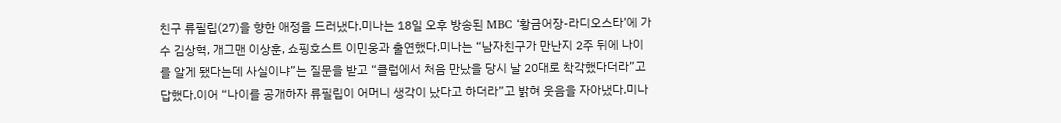친구 류필립(27)을 향한 애정을 드러냈다.미나는 18일 오후 방송된 MBC ‘황금어장-라디오스타’에 가수 김상혁, 개그맨 이상훈, 쇼핑호스트 이민웅과 출연했다.미나는 “남자친구가 만난지 2주 뒤에 나이를 알게 됐다는데 사실이냐”는 질문을 받고 “클럽에서 처음 만났을 당시 날 20대로 착각했다더라”고 답했다.이어 “나이를 공개하자 류필립이 어머니 생각이 났다고 하더라”고 밝혀 웃음을 자아냈다.미나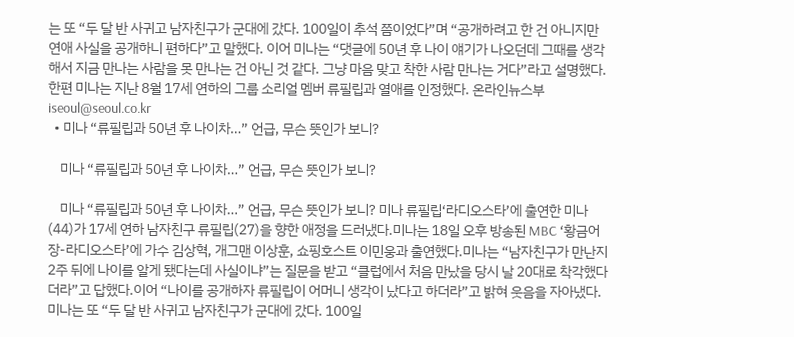는 또 “두 달 반 사귀고 남자친구가 군대에 갔다. 100일이 추석 쯤이었다”며 “공개하려고 한 건 아니지만 연애 사실을 공개하니 편하다”고 말했다. 이어 미나는 “댓글에 50년 후 나이 얘기가 나오던데 그때를 생각해서 지금 만나는 사람을 못 만나는 건 아닌 것 같다. 그냥 마음 맞고 착한 사람 만나는 거다”라고 설명했다.한편 미나는 지난 8월 17세 연하의 그룹 소리얼 멤버 류필립과 열애를 인정했다. 온라인뉴스부 iseoul@seoul.co.kr
  • 미나 “류필립과 50년 후 나이차…” 언급, 무슨 뜻인가 보니?

    미나 “류필립과 50년 후 나이차…” 언급, 무슨 뜻인가 보니?

    미나 “류필립과 50년 후 나이차…” 언급, 무슨 뜻인가 보니? 미나 류필립‘라디오스타’에 출연한 미나(44)가 17세 연하 남자친구 류필립(27)을 향한 애정을 드러냈다.미나는 18일 오후 방송된 MBC ‘황금어장-라디오스타’에 가수 김상혁, 개그맨 이상훈, 쇼핑호스트 이민웅과 출연했다.미나는 “남자친구가 만난지 2주 뒤에 나이를 알게 됐다는데 사실이냐”는 질문을 받고 “클럽에서 처음 만났을 당시 날 20대로 착각했다더라”고 답했다.이어 “나이를 공개하자 류필립이 어머니 생각이 났다고 하더라”고 밝혀 웃음을 자아냈다.미나는 또 “두 달 반 사귀고 남자친구가 군대에 갔다. 100일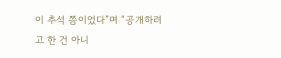이 추석 쯤이었다”며 “공개하려고 한 건 아니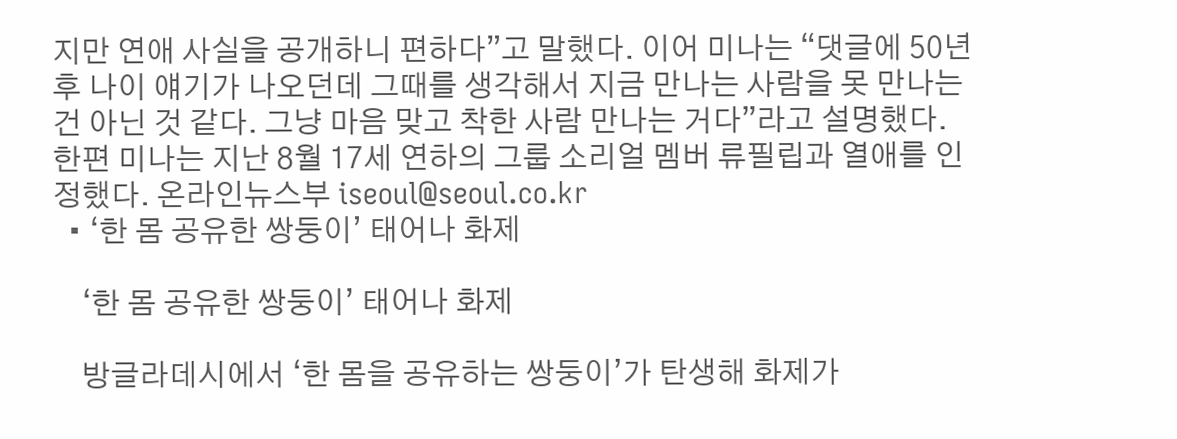지만 연애 사실을 공개하니 편하다”고 말했다. 이어 미나는 “댓글에 50년 후 나이 얘기가 나오던데 그때를 생각해서 지금 만나는 사람을 못 만나는 건 아닌 것 같다. 그냥 마음 맞고 착한 사람 만나는 거다”라고 설명했다.한편 미나는 지난 8월 17세 연하의 그룹 소리얼 멤버 류필립과 열애를 인정했다. 온라인뉴스부 iseoul@seoul.co.kr
  • ‘한 몸 공유한 쌍둥이’ 태어나 화제

    ‘한 몸 공유한 쌍둥이’ 태어나 화제

    방글라데시에서 ‘한 몸을 공유하는 쌍둥이’가 탄생해 화제가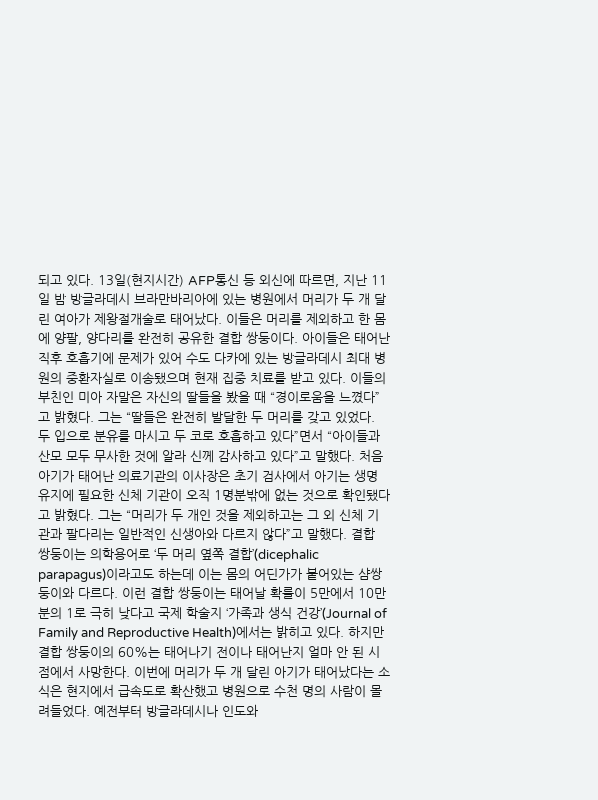되고 있다. 13일(현지시간) AFP통신 등 외신에 따르면, 지난 11일 밤 방글라데시 브라만바리아에 있는 병원에서 머리가 두 개 달린 여아가 제왕절개술로 태어났다. 이들은 머리를 제외하고 한 몸에 양팔, 양다리를 완전히 공유한 결합 쌍둥이다. 아이들은 태어난 직후 호흡기에 문제가 있어 수도 다카에 있는 방글라데시 최대 병원의 중환자실로 이송됐으며 현재 집중 치료를 받고 있다. 이들의 부친인 미아 자말은 자신의 딸들을 봤을 때 “경이로움을 느꼈다”고 밝혔다. 그는 “딸들은 완전히 발달한 두 머리를 갖고 있었다. 두 입으로 분유를 마시고 두 코로 호흡하고 있다”면서 “아이들과 산모 모두 무사한 것에 알라 신께 감사하고 있다”고 말했다. 처음 아기가 태어난 의료기관의 이사장은 초기 검사에서 아기는 생명 유지에 필요한 신체 기관이 오직 1명분밖에 없는 것으로 확인됐다고 밝혔다. 그는 “머리가 두 개인 것을 제외하고는 그 외 신체 기관과 팔다리는 일반적인 신생아와 다르지 않다”고 말했다. 결합 쌍둥이는 의학용어로 ‘두 머리 옆쪽 결합’(dicephalic parapagus)이라고도 하는데 이는 몸의 어딘가가 붙어있는 샴쌍둥이와 다르다. 이런 결합 쌍둥이는 태어날 확률이 5만에서 10만 분의 1로 극히 낮다고 국제 학술지 ‘가족과 생식 건강’(Journal of Family and Reproductive Health)에서는 밝히고 있다. 하지만 결합 쌍둥이의 60%는 태어나기 전이나 태어난지 얼마 안 된 시점에서 사망한다. 이번에 머리가 두 개 달린 아기가 태어났다는 소식은 현지에서 급속도로 확산했고 병원으로 수천 명의 사람이 몰려들었다. 예전부터 방글라데시나 인도와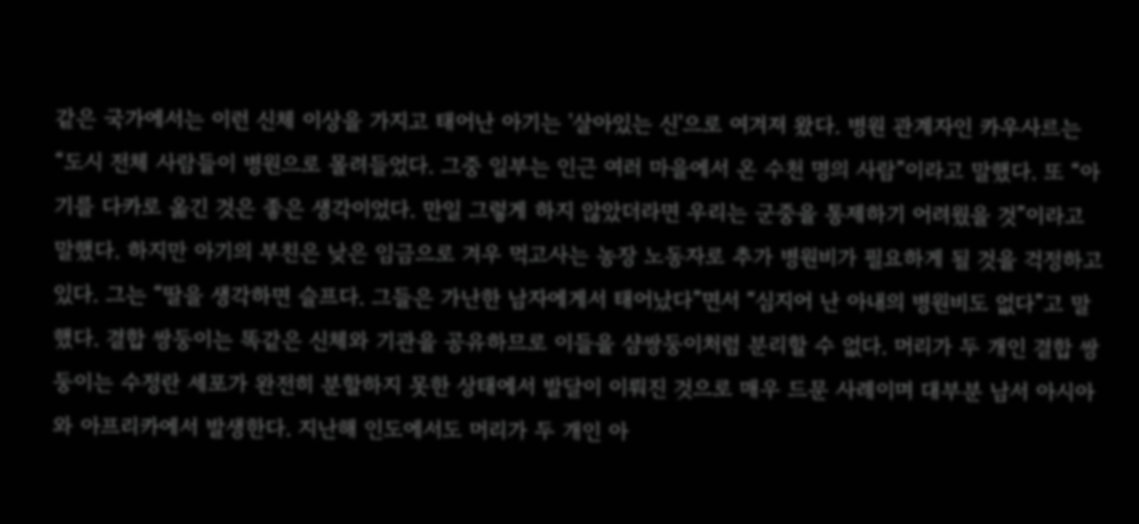같은 국가에서는 이런 신체 이상을 가지고 태어난 아기는 '살아있는 신'으로 여겨져 왔다. 병원 관계자인 카우사르는 “도시 전체 사람들이 병원으로 몰려들었다. 그중 일부는 인근 여러 마을에서 온 수천 명의 사람”이라고 말했다. 또 “아기를 다카로 옮긴 것은 좋은 생각이었다. 만일 그렇게 하지 않았더라면 우리는 군중을 통제하기 어려웠을 것”이라고 말했다. 하지만 아기의 부친은 낮은 임금으로 겨우 먹고사는 농장 노동자로 추가 병원비가 필요하게 될 것을 걱정하고 있다. 그는 “딸을 생각하면 슬프다. 그들은 가난한 남자에게서 태어났다”면서 “심지어 난 아내의 병원비도 없다”고 말했다. 결합 쌍둥이는 똑같은 신체와 기관을 공유하므로 이들을 샴쌍둥이처럼 분리할 수 없다. 머리가 두 개인 결합 쌍둥이는 수정란 세포가 완전히 분할하지 못한 상태에서 발달이 이뤄진 것으로 매우 드문 사례이며 대부분 남서 아시아와 아프리카에서 발생한다. 지난해 인도에서도 머리가 두 개인 아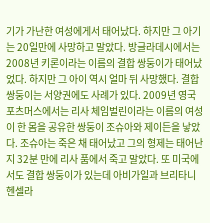기가 가난한 여성에게서 태어났다. 하지만 그 아기는 20일만에 사망하고 말았다. 방글라데시에서는 2008년 키론이라는 이름의 결합 쌍둥이가 태어났었다. 하지만 그 아이 역시 얼마 뒤 사망했다. 결합 쌍둥이는 서양권에도 사례가 있다. 2009년 영국 포츠머스에서는 리사 체임벌린이라는 이름의 여성이 한 몸을 공유한 쌍둥이 조슈아와 제이든을 낳았다. 조슈아는 죽은 채 태어났고 그의 형제는 태어난지 32분 만에 리사 품에서 죽고 말았다. 또 미국에서도 결합 쌍둥이가 있는데 아비가일과 브리타니 헨셀라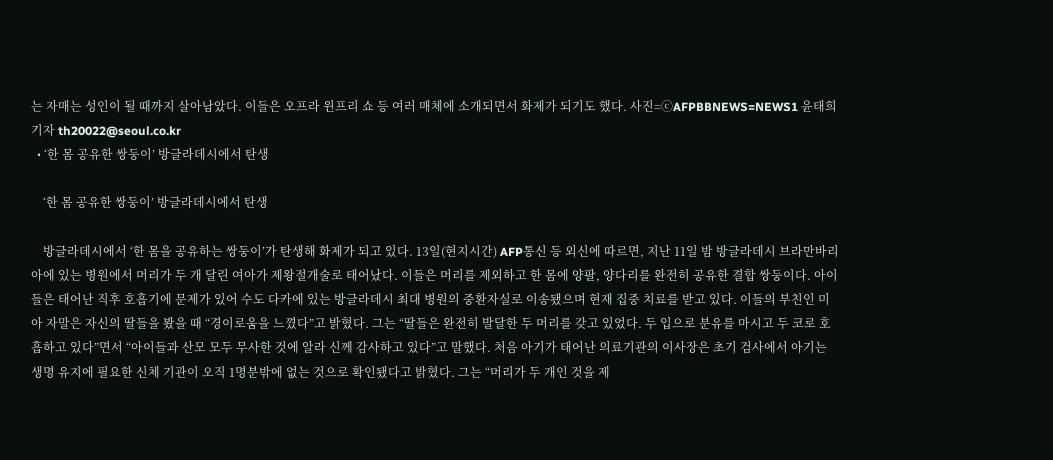는 자매는 성인이 될 때까지 살아남았다. 이들은 오프라 윈프리 쇼 등 여러 매체에 소개되면서 화제가 되기도 했다. 사진=ⓒAFPBBNEWS=NEWS1 윤태희 기자 th20022@seoul.co.kr
  • ‘한 몸 공유한 쌍둥이’ 방글라데시에서 탄생

    ‘한 몸 공유한 쌍둥이’ 방글라데시에서 탄생

    방글라데시에서 ‘한 몸을 공유하는 쌍둥이’가 탄생해 화제가 되고 있다. 13일(현지시간) AFP통신 등 외신에 따르면, 지난 11일 밤 방글라데시 브라만바리아에 있는 병원에서 머리가 두 개 달린 여아가 제왕절개술로 태어났다. 이들은 머리를 제외하고 한 몸에 양팔, 양다리를 완전히 공유한 결합 쌍둥이다. 아이들은 태어난 직후 호흡기에 문제가 있어 수도 다카에 있는 방글라데시 최대 병원의 중환자실로 이송됐으며 현재 집중 치료를 받고 있다. 이들의 부친인 미아 자말은 자신의 딸들을 봤을 때 “경이로움을 느꼈다”고 밝혔다. 그는 “딸들은 완전히 발달한 두 머리를 갖고 있었다. 두 입으로 분유를 마시고 두 코로 호흡하고 있다”면서 “아이들과 산모 모두 무사한 것에 알라 신께 감사하고 있다”고 말했다. 처음 아기가 태어난 의료기관의 이사장은 초기 검사에서 아기는 생명 유지에 필요한 신체 기관이 오직 1명분밖에 없는 것으로 확인됐다고 밝혔다. 그는 “머리가 두 개인 것을 제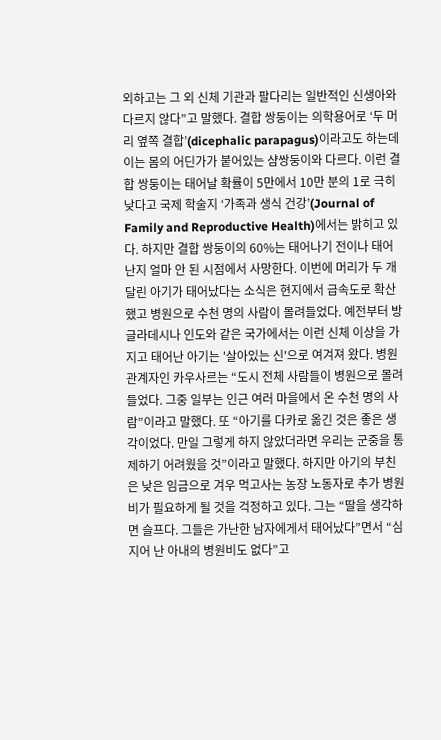외하고는 그 외 신체 기관과 팔다리는 일반적인 신생아와 다르지 않다”고 말했다. 결합 쌍둥이는 의학용어로 ‘두 머리 옆쪽 결합’(dicephalic parapagus)이라고도 하는데 이는 몸의 어딘가가 붙어있는 샴쌍둥이와 다르다. 이런 결합 쌍둥이는 태어날 확률이 5만에서 10만 분의 1로 극히 낮다고 국제 학술지 ‘가족과 생식 건강’(Journal of Family and Reproductive Health)에서는 밝히고 있다. 하지만 결합 쌍둥이의 60%는 태어나기 전이나 태어난지 얼마 안 된 시점에서 사망한다. 이번에 머리가 두 개 달린 아기가 태어났다는 소식은 현지에서 급속도로 확산했고 병원으로 수천 명의 사람이 몰려들었다. 예전부터 방글라데시나 인도와 같은 국가에서는 이런 신체 이상을 가지고 태어난 아기는 '살아있는 신'으로 여겨져 왔다. 병원 관계자인 카우사르는 “도시 전체 사람들이 병원으로 몰려들었다. 그중 일부는 인근 여러 마을에서 온 수천 명의 사람”이라고 말했다. 또 “아기를 다카로 옮긴 것은 좋은 생각이었다. 만일 그렇게 하지 않았더라면 우리는 군중을 통제하기 어려웠을 것”이라고 말했다. 하지만 아기의 부친은 낮은 임금으로 겨우 먹고사는 농장 노동자로 추가 병원비가 필요하게 될 것을 걱정하고 있다. 그는 “딸을 생각하면 슬프다. 그들은 가난한 남자에게서 태어났다”면서 “심지어 난 아내의 병원비도 없다”고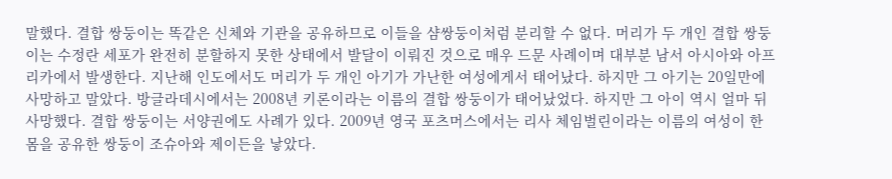말했다. 결합 쌍둥이는 똑같은 신체와 기관을 공유하므로 이들을 샴쌍둥이처럼 분리할 수 없다. 머리가 두 개인 결합 쌍둥이는 수정란 세포가 완전히 분할하지 못한 상태에서 발달이 이뤄진 것으로 매우 드문 사례이며 대부분 남서 아시아와 아프리카에서 발생한다. 지난해 인도에서도 머리가 두 개인 아기가 가난한 여성에게서 태어났다. 하지만 그 아기는 20일만에 사망하고 말았다. 방글라데시에서는 2008년 키론이라는 이름의 결합 쌍둥이가 태어났었다. 하지만 그 아이 역시 얼마 뒤 사망했다. 결합 쌍둥이는 서양권에도 사례가 있다. 2009년 영국 포츠머스에서는 리사 체임벌린이라는 이름의 여성이 한 몸을 공유한 쌍둥이 조슈아와 제이든을 낳았다.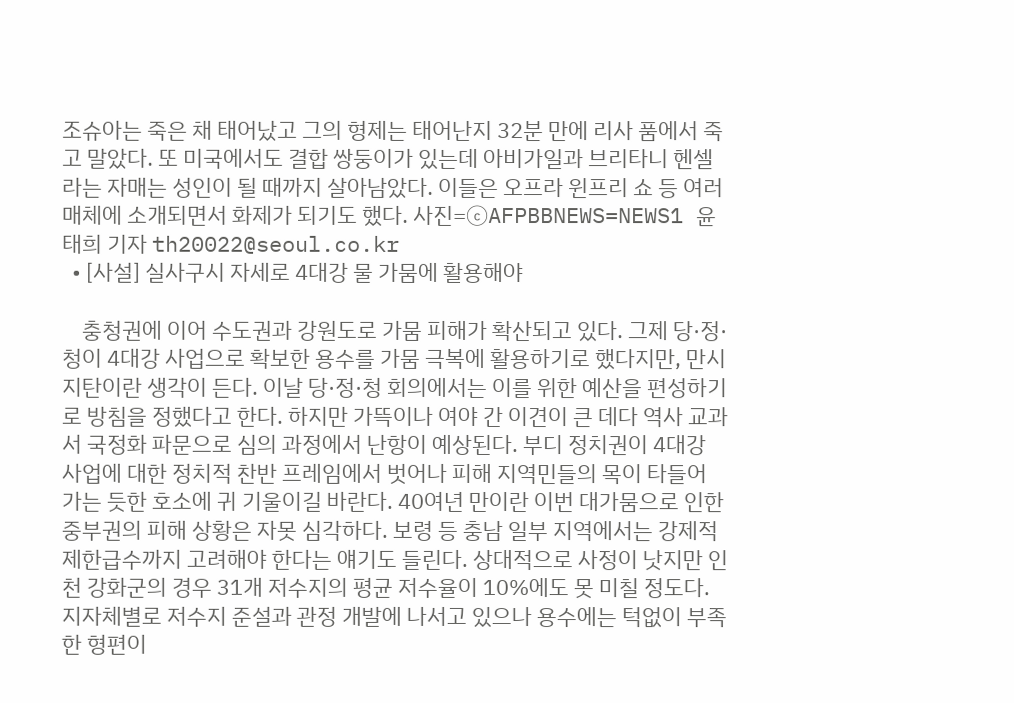조슈아는 죽은 채 태어났고 그의 형제는 태어난지 32분 만에 리사 품에서 죽고 말았다. 또 미국에서도 결합 쌍둥이가 있는데 아비가일과 브리타니 헨셀라는 자매는 성인이 될 때까지 살아남았다. 이들은 오프라 윈프리 쇼 등 여러 매체에 소개되면서 화제가 되기도 했다. 사진=ⓒAFPBBNEWS=NEWS1 윤태희 기자 th20022@seoul.co.kr
  • [사설] 실사구시 자세로 4대강 물 가뭄에 활용해야

    충청권에 이어 수도권과 강원도로 가뭄 피해가 확산되고 있다. 그제 당·정·청이 4대강 사업으로 확보한 용수를 가뭄 극복에 활용하기로 했다지만, 만시지탄이란 생각이 든다. 이날 당·정·청 회의에서는 이를 위한 예산을 편성하기로 방침을 정했다고 한다. 하지만 가뜩이나 여야 간 이견이 큰 데다 역사 교과서 국정화 파문으로 심의 과정에서 난항이 예상된다. 부디 정치권이 4대강 사업에 대한 정치적 찬반 프레임에서 벗어나 피해 지역민들의 목이 타들어 가는 듯한 호소에 귀 기울이길 바란다. 40여년 만이란 이번 대가뭄으로 인한 중부권의 피해 상황은 자못 심각하다. 보령 등 충남 일부 지역에서는 강제적 제한급수까지 고려해야 한다는 얘기도 들린다. 상대적으로 사정이 낫지만 인천 강화군의 경우 31개 저수지의 평균 저수율이 10%에도 못 미칠 정도다. 지자체별로 저수지 준설과 관정 개발에 나서고 있으나 용수에는 턱없이 부족한 형편이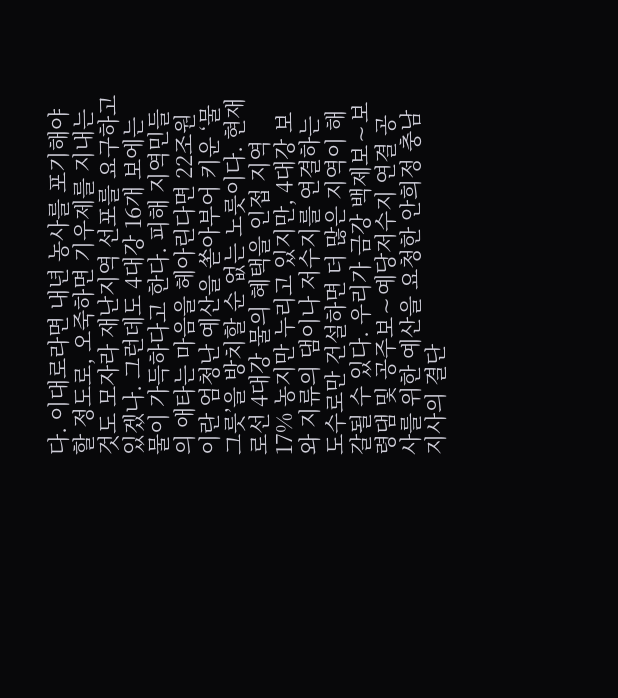다. 이대로라면 내년 농사를 포기해야 할 정도로, 오죽하면 기우제를 지내는 것도 모자라 재난지역 선포를 요구하고 있겠나. 그런데도 4대강 16개 보에는 물이 가득하다고 한다. 피해 지역민들의 애타는 마음을 헤아린다면 22조원이란 엄청난 예산을 쏟아부어 키운 ‘물그릇’을 방치할 순 없는 노릇이다. 현재로선 4대강 물의 혜택을 인접 지역 17% 농지만 누리고 있지만, 4대강 보와 지류의 댐이나 저수지를 연결하는 도수로만 건설하면 더 많은 지역이 해갈될 수 있다. 우리가 금강 백제보∼보령댐 및 공주보∼예당저수지 연결 공사를 위한 예산을 요청한 안희정 충남지사의 결단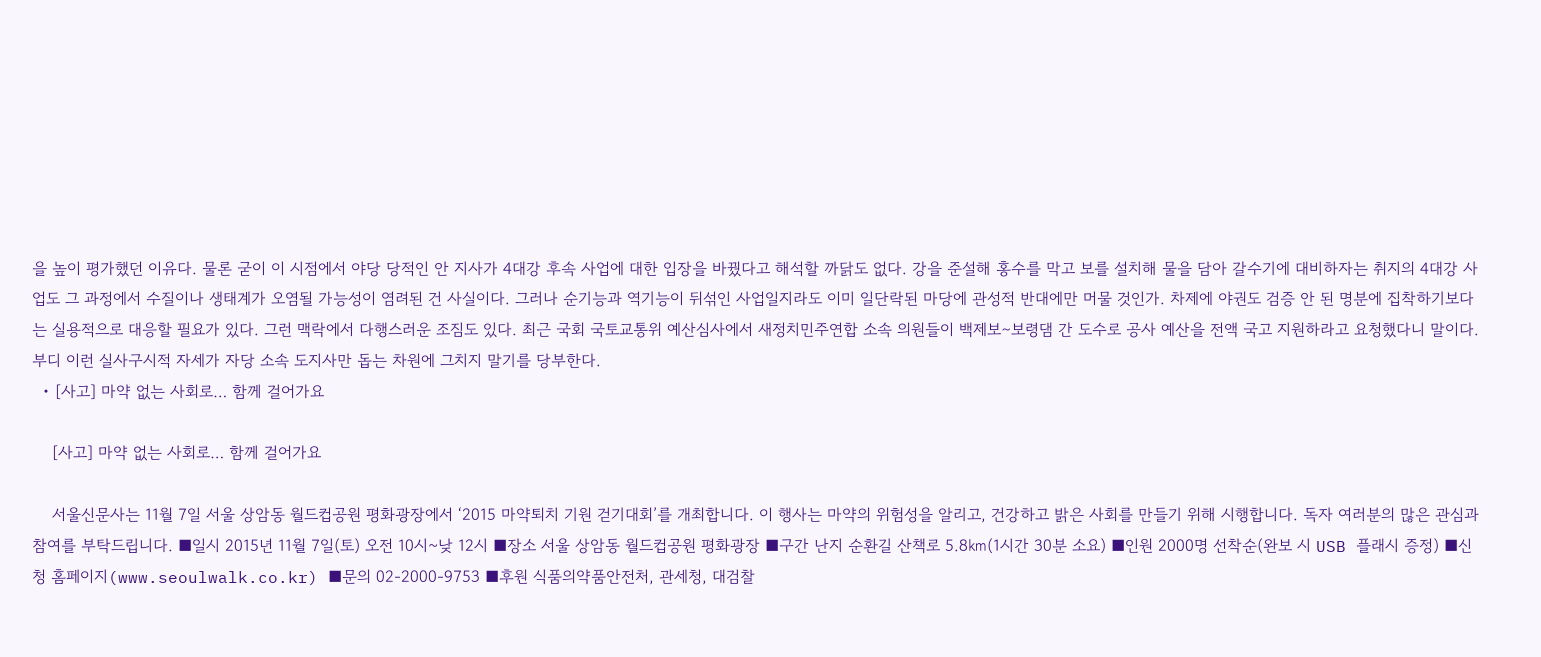을 높이 평가했던 이유다. 물론 굳이 이 시점에서 야당 당적인 안 지사가 4대강 후속 사업에 대한 입장을 바꿨다고 해석할 까닭도 없다. 강을 준설해 홍수를 막고 보를 설치해 물을 담아 갈수기에 대비하자는 취지의 4대강 사업도 그 과정에서 수질이나 생태계가 오염될 가능성이 염려된 건 사실이다. 그러나 순기능과 역기능이 뒤섞인 사업일지라도 이미 일단락된 마당에 관성적 반대에만 머물 것인가. 차제에 야권도 검증 안 된 명분에 집착하기보다는 실용적으로 대응할 필요가 있다. 그런 맥락에서 다행스러운 조짐도 있다. 최근 국회 국토교통위 예산심사에서 새정치민주연합 소속 의원들이 백제보∼보령댐 간 도수로 공사 예산을 전액 국고 지원하라고 요청했다니 말이다. 부디 이런 실사구시적 자세가 자당 소속 도지사만 돕는 차원에 그치지 말기를 당부한다.
  • [사고] 마약 없는 사회로… 함께 걸어가요

    [사고] 마약 없는 사회로… 함께 걸어가요

    서울신문사는 11월 7일 서울 상암동 월드컵공원 평화광장에서 ‘2015 마약퇴치 기원 걷기대회’를 개최합니다. 이 행사는 마약의 위험성을 알리고, 건강하고 밝은 사회를 만들기 위해 시행합니다. 독자 여러분의 많은 관심과 참여를 부탁드립니다. ■일시 2015년 11월 7일(토) 오전 10시~낮 12시 ■장소 서울 상암동 월드컵공원 평화광장 ■구간 난지 순환길 산책로 5.8㎞(1시간 30분 소요) ■인원 2000명 선착순(완보 시 USB 플래시 증정) ■신청 홈페이지(www.seoulwalk.co.kr) ■문의 02-2000-9753 ■후원 식품의약품안전처, 관세청, 대검찰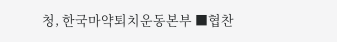청, 한국마약퇴치운동본부 ■협찬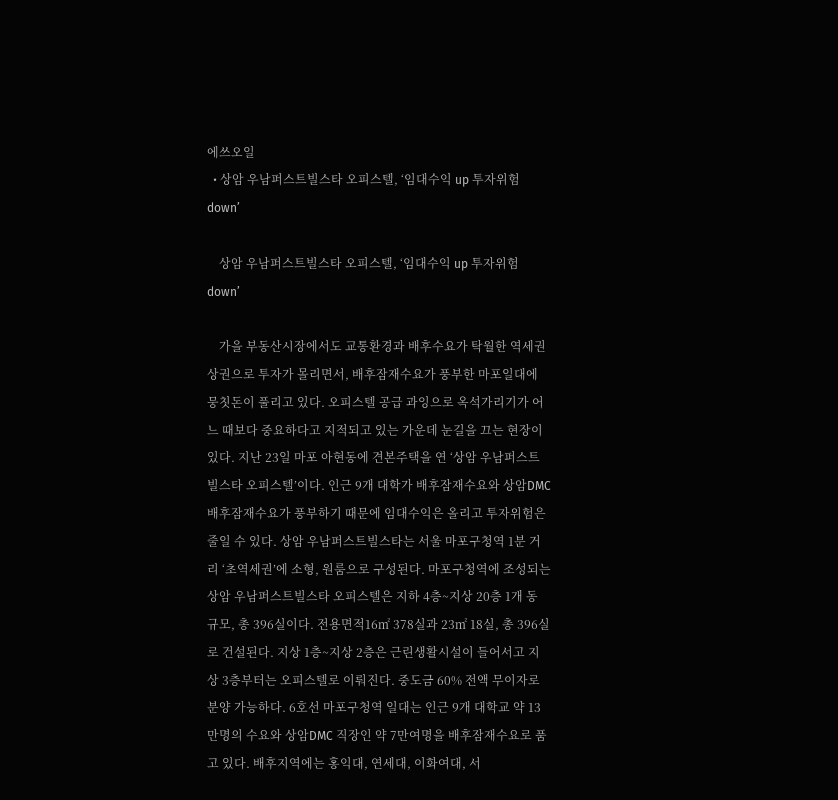에쓰오일
  • 상암 우남퍼스트빌스타 오피스텔, ‘임대수익 up 투자위험 down’

    상암 우남퍼스트빌스타 오피스텔, ‘임대수익 up 투자위험 down’

    가을 부동산시장에서도 교통환경과 배후수요가 탁월한 역세권 상권으로 투자가 몰리면서, 배후잠재수요가 풍부한 마포일대에 뭉칫돈이 풀리고 있다. 오피스텔 공급 과잉으로 옥석가리기가 어느 때보다 중요하다고 지적되고 있는 가운데 눈길을 끄는 현장이 있다. 지난 23일 마포 아현동에 견본주택을 연 ‘상암 우남퍼스트빌스타 오피스텔’이다. 인근 9개 대학가 배후잠재수요와 상암DMC 배후잠재수요가 풍부하기 때문에 임대수익은 올리고 투자위험은 줄일 수 있다. 상암 우남퍼스트빌스타는 서울 마포구청역 1분 거리 ‘초역세권’에 소형, 원룸으로 구성된다. 마포구청역에 조성되는 상암 우남퍼스트빌스타 오피스텔은 지하 4층~지상 20층 1개 동 규모, 총 396실이다. 전용면적16㎡ 378실과 23㎡ 18실, 총 396실로 건설된다. 지상 1층~지상 2층은 근린생활시설이 들어서고 지상 3층부터는 오피스텔로 이뤄진다. 중도금 60% 전액 무이자로 분양 가능하다. 6호선 마포구청역 일대는 인근 9개 대학교 약 13만명의 수요와 상암DMC 직장인 약 7만여명을 배후잠재수요로 품고 있다. 배후지역에는 홍익대, 연세대, 이화여대, 서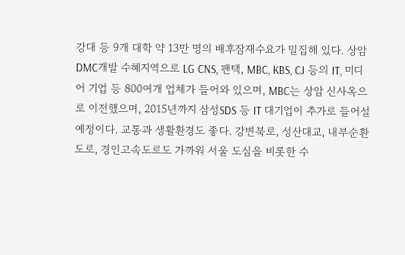강대 등 9개 대학 약 13만 명의 배후잠재수요가 밀집해 있다. 상암DMC개발 수혜지역으로 LG CNS, 팬택, MBC, KBS, CJ 등의 IT, 미디어 기업 등 800여개 업체가 들어와 있으며, MBC는 상암 신사옥으로 이전했으며, 2015년까지 삼성SDS 등 IT 대기업이 추가로 들어설 예정이다. 교통과 생활환경도 좋다. 강변북로, 성산대교, 내부순환도로, 경인고속도로도 가까워 서울 도심을 비롯한 수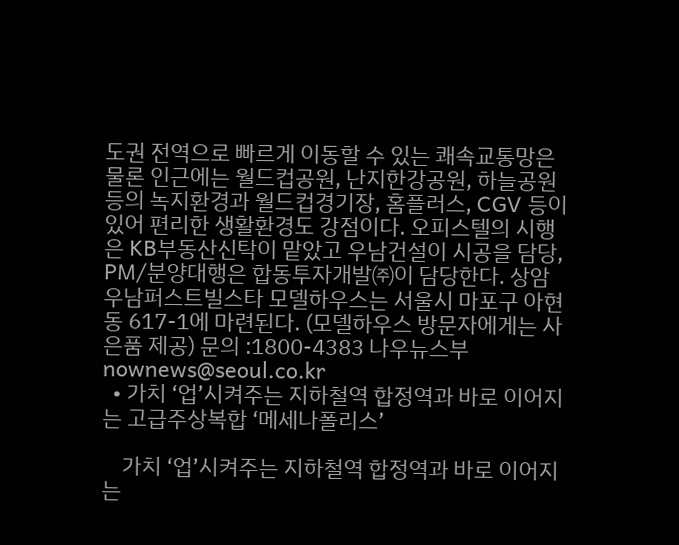도권 전역으로 빠르게 이동할 수 있는 쾌속교통망은 물론 인근에는 월드컵공원, 난지한강공원, 하늘공원 등의 녹지환경과 월드컵경기장, 홈플러스, CGV 등이 있어 편리한 생활환경도 강점이다. 오피스텔의 시행은 KB부동산신탁이 맡았고 우남건설이 시공을 담당, PM/분양대행은 합동투자개발㈜이 담당한다. 상암 우남퍼스트빌스타 모델하우스는 서울시 마포구 아현동 617-1에 마련된다. (모델하우스 방문자에게는 사은품 제공) 문의 :1800-4383 나우뉴스부 nownews@seoul.co.kr
  • 가치 ‘업’시켜주는 지하철역 합정역과 바로 이어지는 고급주상복합 ‘메세나폴리스’

    가치 ‘업’시켜주는 지하철역 합정역과 바로 이어지는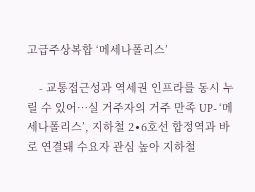고급주상복합 ‘메세나폴리스’

    - 교통접근성과 역세권 인프라를 동시 누릴 수 있어…실 거주자의 거주 만족 UP- ‘메세나폴리스’, 지하철 2∙6호선 합정역과 바로 연결돼 수요자 관심 높아 지하철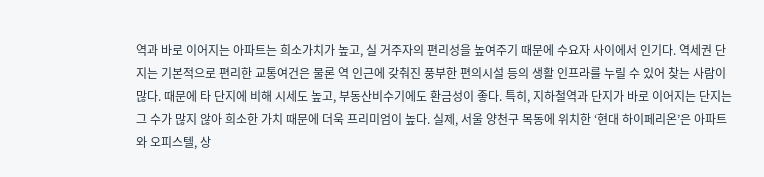역과 바로 이어지는 아파트는 희소가치가 높고, 실 거주자의 편리성을 높여주기 때문에 수요자 사이에서 인기다. 역세권 단지는 기본적으로 편리한 교통여건은 물론 역 인근에 갖춰진 풍부한 편의시설 등의 생활 인프라를 누릴 수 있어 찾는 사람이 많다. 때문에 타 단지에 비해 시세도 높고, 부동산비수기에도 환금성이 좋다. 특히, 지하철역과 단지가 바로 이어지는 단지는 그 수가 많지 않아 희소한 가치 때문에 더욱 프리미엄이 높다. 실제, 서울 양천구 목동에 위치한 ‘현대 하이페리온’은 아파트와 오피스텔, 상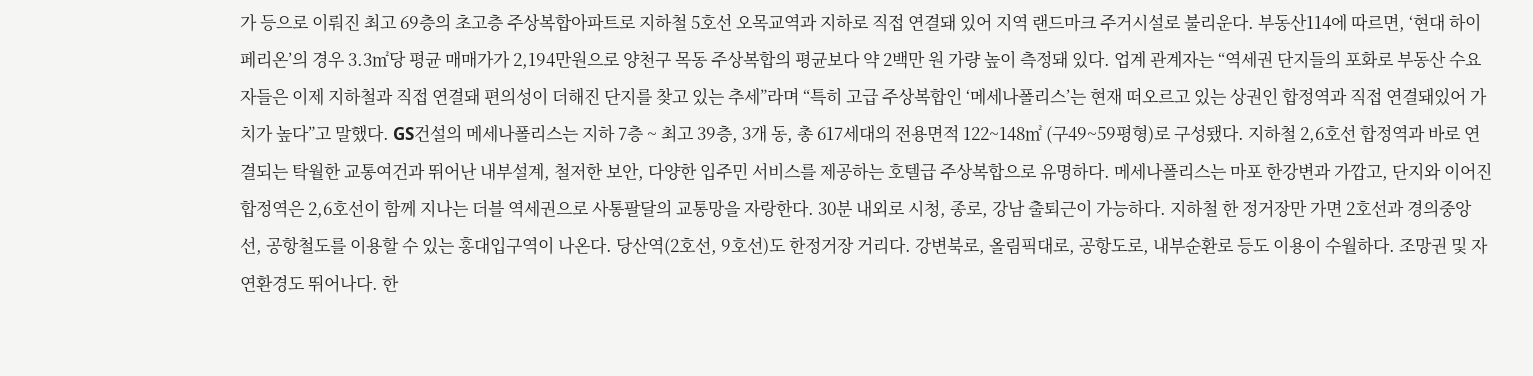가 등으로 이뤄진 최고 69층의 초고층 주상복합아파트로 지하철 5호선 오목교역과 지하로 직접 연결돼 있어 지역 랜드마크 주거시설로 불리운다. 부동산114에 따르면, ‘현대 하이페리온’의 경우 3.3㎡당 평균 매매가가 2,194만원으로 양천구 목동 주상복합의 평균보다 약 2백만 원 가량 높이 측정돼 있다. 업계 관계자는 “역세권 단지들의 포화로 부동산 수요자들은 이제 지하철과 직접 연결돼 편의성이 더해진 단지를 찾고 있는 추세”라며 “특히 고급 주상복합인 ‘메세나폴리스’는 현재 떠오르고 있는 상권인 합정역과 직접 연결돼있어 가치가 높다”고 말했다. GS건설의 메세나폴리스는 지하 7층 ~ 최고 39층, 3개 동, 총 617세대의 전용면적 122~148㎡ (구49~59평형)로 구성됐다. 지하철 2,6호선 합정역과 바로 연결되는 탁월한 교통여건과 뛰어난 내부설계, 철저한 보안, 다양한 입주민 서비스를 제공하는 호텔급 주상복합으로 유명하다. 메세나폴리스는 마포 한강변과 가깝고, 단지와 이어진 합정역은 2,6호선이 함께 지나는 더블 역세권으로 사통팔달의 교통망을 자랑한다. 30분 내외로 시청, 종로, 강남 출퇴근이 가능하다. 지하철 한 정거장만 가면 2호선과 경의중앙선, 공항철도를 이용할 수 있는 홍대입구역이 나온다. 당산역(2호선, 9호선)도 한정거장 거리다. 강변북로, 올림픽대로, 공항도로, 내부순환로 등도 이용이 수월하다. 조망권 및 자연환경도 뛰어나다. 한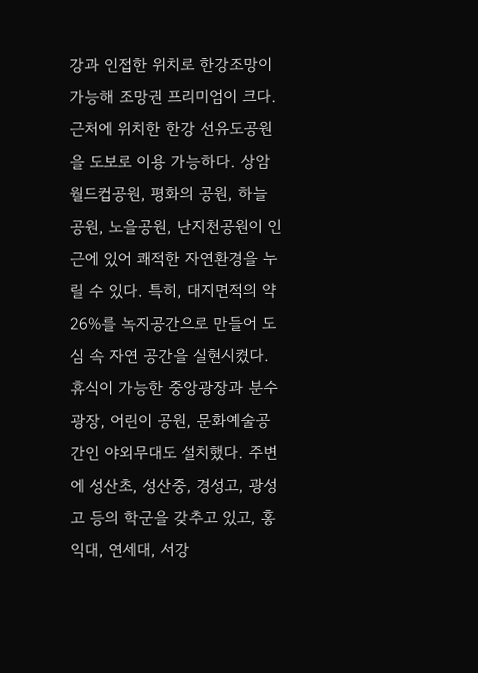강과 인접한 위치로 한강조망이 가능해 조망권 프리미엄이 크다. 근처에 위치한 한강 선유도공원을 도보로 이용 가능하다. 상암 월드컵공원, 평화의 공원, 하늘공원, 노을공원, 난지천공원이 인근에 있어 쾌적한 자연환경을 누릴 수 있다. 특히, 대지면적의 약 26%를 녹지공간으로 만들어 도심 속 자연 공간을 실현시켰다. 휴식이 가능한 중앙광장과 분수광장, 어린이 공원, 문화예술공간인 야외무대도 설치했다. 주변에 성산초, 성산중, 경성고, 광성고 등의 학군을 갖추고 있고, 홍익대, 연세대, 서강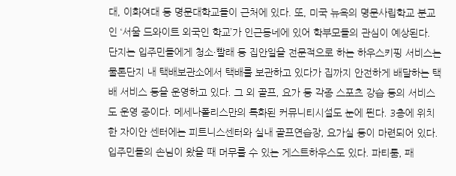대, 이화여대 등 명문대학교들이 근처에 있다. 또, 미국 뉴욕의 명문사립학교 분교인 ‘서울 드와이트 외국인 학교’가 인근동네에 있어 학부모들의 관심이 예상된다. 단지는 입주민들에게 청소·빨래 등 집안일을 전문적으로 하는 하우스키핑 서비스는 물론단지 내 택배보관소에서 택배를 보관하고 있다가 집까지 안전하게 배달하는 택배 서비스 등을 운영하고 있다. 그 외 골프, 요가 등 각종 스포츠 강습 등의 서비스도 운영 중이다. 메세나폴리스만의 특화된 커뮤니티시설도 눈에 띈다. 3층에 위치한 자이안 센터에는 피트니스센터와 실내 골프연습장, 요가실 등이 마련되어 있다. 입주민들의 손님이 왔을 때 머무를 수 있는 게스트하우스도 있다. 파티룸, 패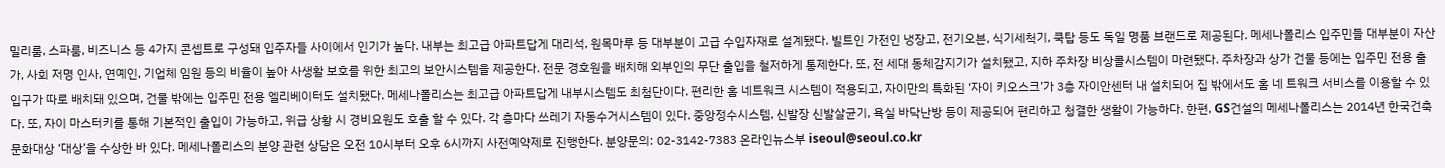밀리룸, 스파룸, 비즈니스 등 4가지 콘셉트로 구성돼 입주자들 사이에서 인기가 높다. 내부는 최고급 아파트답게 대리석, 원목마루 등 대부분이 고급 수입자재로 설계됐다. 빌트인 가전인 냉장고, 전기오븐, 식기세척기, 쿡탑 등도 독일 명품 브랜드로 제공된다. 메세나폴리스 입주민들 대부분이 자산가, 사회 저명 인사, 연예인, 기업체 임원 등의 비율이 높아 사생활 보호를 위한 최고의 보안시스템을 제공한다. 전문 경호원을 배치해 외부인의 무단 출입을 철저하게 통제한다. 또, 전 세대 동체감지기가 설치됐고, 지하 주차장 비상콜시스템이 마련됐다. 주차장과 상가 건물 등에는 입주민 전용 출입구가 따로 배치돼 있으며, 건물 밖에는 입주민 전용 엘리베이터도 설치됐다. 메세나폴리스는 최고급 아파트답게 내부시스템도 최첨단이다. 편리한 홈 네트워크 시스템이 적용되고, 자이만의 특화된 ‘자이 키오스크’가 3층 자이안센터 내 설치되어 집 밖에서도 홈 네 트워크 서비스를 이용할 수 있다. 또, 자이 마스터키를 통해 기본적인 출입이 가능하고, 위급 상황 시 경비요원도 호출 할 수 있다. 각 층마다 쓰레기 자동수거시스템이 있다. 중앙정수시스템, 신발장 신발살균기, 욕실 바닥난방 등이 제공되어 편리하고 청결한 생활이 가능하다. 한편, GS건설의 메세나폴리스는 2014년 한국건축문화대상 ‘대상’을 수상한 바 있다. 메세나폴리스의 분양 관련 상담은 오전 10시부터 오후 6시까지 사전예약제로 진행한다. 분양문의: 02-3142-7383 온라인뉴스부 iseoul@seoul.co.kr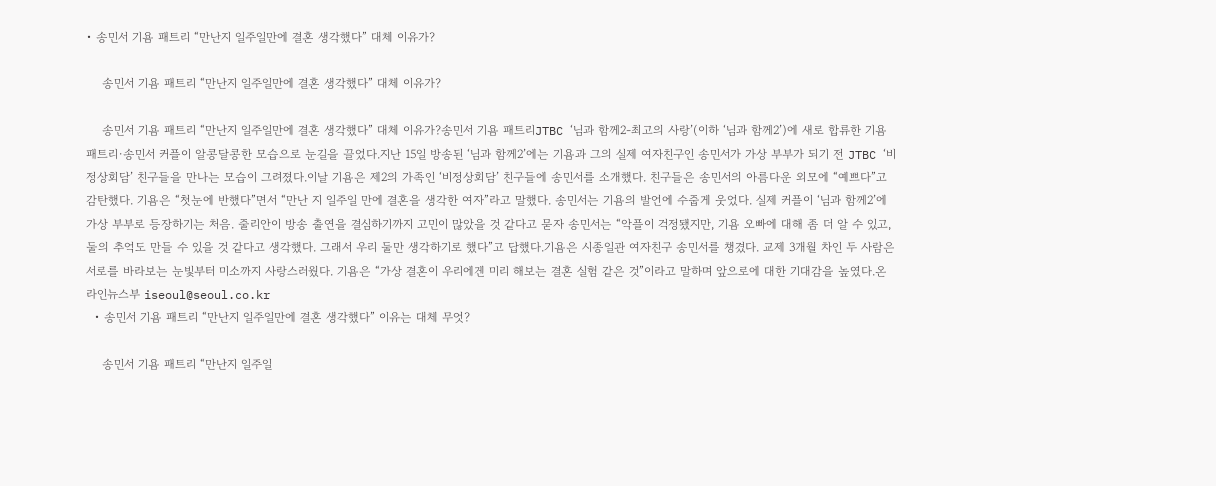• 송민서 기욤 패트리 “만난지 일주일만에 결혼 생각했다” 대체 이유가?

    송민서 기욤 패트리 “만난지 일주일만에 결혼 생각했다” 대체 이유가?

    송민서 기욤 패트리 “만난지 일주일만에 결혼 생각했다” 대체 이유가?송민서 기욤 패트리JTBC ‘님과 함께2-최고의 사랑’(이하 ‘님과 함께2’)에 새로 합류한 기욤 패트리·송민서 커플이 알콩달콩한 모습으로 눈길을 끌었다.지난 15일 방송된 ‘님과 함께2’에는 기욤과 그의 실제 여자친구인 송민서가 가상 부부가 되기 전 JTBC ‘비정상회담’ 친구들을 만나는 모습이 그려졌다.이날 기욤은 제2의 가족인 ‘비정상회담’ 친구들에 송민서를 소개했다. 친구들은 송민서의 아름다운 외모에 “예쁘다”고 감탄했다. 기욤은 “첫눈에 반했다”면서 “만난 지 일주일 만에 결혼을 생각한 여자”라고 말했다. 송민서는 기욤의 발언에 수줍게 웃었다. 실제 커플이 ‘님과 함께2’에 가상 부부로 등장하기는 처음. 줄리안이 방송 출연을 결심하기까지 고민이 많았을 것 같다고 묻자 송민서는 “악플이 걱정됐지만, 기욤 오빠에 대해 좀 더 알 수 있고, 둘의 추억도 만들 수 있을 것 같다고 생각했다. 그래서 우리 둘만 생각하기로 했다”고 답했다.기욤은 시종일관 여자친구 송민서를 챙겼다. 교제 3개월 차인 두 사람은 서로를 바라보는 눈빛부터 미소까지 사랑스러웠다. 기욤은 “가상 결혼이 우리에겐 미리 해보는 결혼 실험 같은 것”이라고 말하며 앞으로에 대한 기대감을 높였다.온라인뉴스부 iseoul@seoul.co.kr
  • 송민서 기욤 패트리 “만난지 일주일만에 결혼 생각했다” 이유는 대체 무엇?

    송민서 기욤 패트리 “만난지 일주일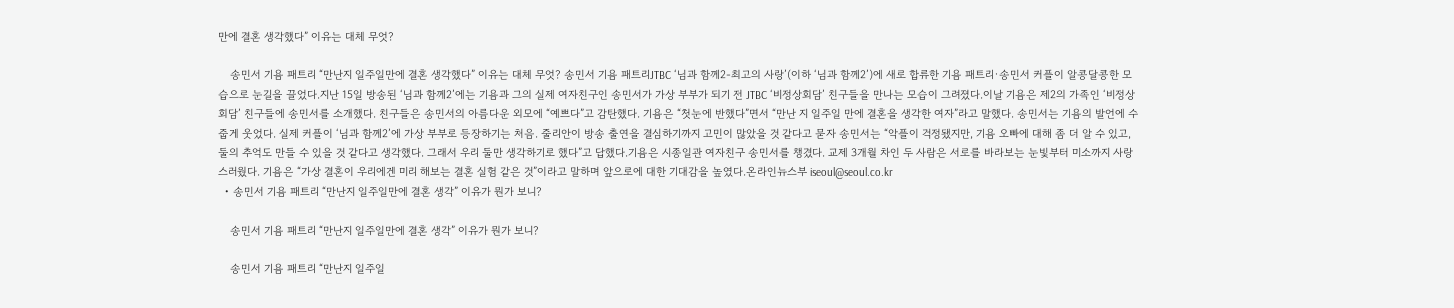만에 결혼 생각했다” 이유는 대체 무엇?

    송민서 기욤 패트리 “만난지 일주일만에 결혼 생각했다” 이유는 대체 무엇? 송민서 기욤 패트리JTBC ‘님과 함께2-최고의 사랑’(이하 ‘님과 함께2’)에 새로 합류한 기욤 패트리·송민서 커플이 알콩달콩한 모습으로 눈길을 끌었다.지난 15일 방송된 ‘님과 함께2’에는 기욤과 그의 실제 여자친구인 송민서가 가상 부부가 되기 전 JTBC ‘비정상회담’ 친구들을 만나는 모습이 그려졌다.이날 기욤은 제2의 가족인 ‘비정상회담’ 친구들에 송민서를 소개했다. 친구들은 송민서의 아름다운 외모에 “예쁘다”고 감탄했다. 기욤은 “첫눈에 반했다”면서 “만난 지 일주일 만에 결혼을 생각한 여자”라고 말했다. 송민서는 기욤의 발언에 수줍게 웃었다. 실제 커플이 ‘님과 함께2’에 가상 부부로 등장하기는 처음. 줄리안이 방송 출연을 결심하기까지 고민이 많았을 것 같다고 묻자 송민서는 “악플이 걱정됐지만, 기욤 오빠에 대해 좀 더 알 수 있고, 둘의 추억도 만들 수 있을 것 같다고 생각했다. 그래서 우리 둘만 생각하기로 했다”고 답했다.기욤은 시종일관 여자친구 송민서를 챙겼다. 교제 3개월 차인 두 사람은 서로를 바라보는 눈빛부터 미소까지 사랑스러웠다. 기욤은 “가상 결혼이 우리에겐 미리 해보는 결혼 실험 같은 것”이라고 말하며 앞으로에 대한 기대감을 높였다.온라인뉴스부 iseoul@seoul.co.kr
  • 송민서 기욤 패트리 “만난지 일주일만에 결혼 생각” 이유가 뭔가 보니?

    송민서 기욤 패트리 “만난지 일주일만에 결혼 생각” 이유가 뭔가 보니?

    송민서 기욤 패트리 “만난지 일주일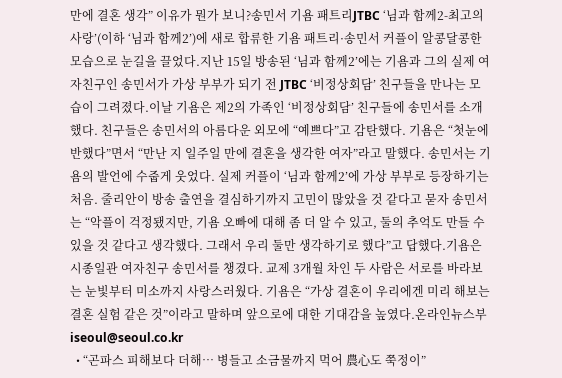만에 결혼 생각” 이유가 뭔가 보니?송민서 기욤 패트리JTBC ‘님과 함께2-최고의 사랑’(이하 ‘님과 함께2’)에 새로 합류한 기욤 패트리·송민서 커플이 알콩달콩한 모습으로 눈길을 끌었다.지난 15일 방송된 ‘님과 함께2’에는 기욤과 그의 실제 여자친구인 송민서가 가상 부부가 되기 전 JTBC ‘비정상회담’ 친구들을 만나는 모습이 그려졌다.이날 기욤은 제2의 가족인 ‘비정상회담’ 친구들에 송민서를 소개했다. 친구들은 송민서의 아름다운 외모에 “예쁘다”고 감탄했다. 기욤은 “첫눈에 반했다”면서 “만난 지 일주일 만에 결혼을 생각한 여자”라고 말했다. 송민서는 기욤의 발언에 수줍게 웃었다. 실제 커플이 ‘님과 함께2’에 가상 부부로 등장하기는 처음. 줄리안이 방송 출연을 결심하기까지 고민이 많았을 것 같다고 묻자 송민서는 “악플이 걱정됐지만, 기욤 오빠에 대해 좀 더 알 수 있고, 둘의 추억도 만들 수 있을 것 같다고 생각했다. 그래서 우리 둘만 생각하기로 했다”고 답했다.기욤은 시종일관 여자친구 송민서를 챙겼다. 교제 3개월 차인 두 사람은 서로를 바라보는 눈빛부터 미소까지 사랑스러웠다. 기욤은 “가상 결혼이 우리에겐 미리 해보는 결혼 실험 같은 것”이라고 말하며 앞으로에 대한 기대감을 높였다.온라인뉴스부 iseoul@seoul.co.kr
  • “곤파스 피해보다 더해… 병들고 소금물까지 먹어 農心도 쭉정이”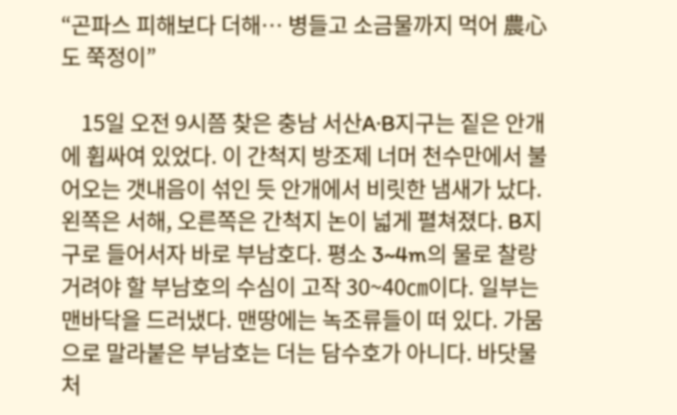“곤파스 피해보다 더해… 병들고 소금물까지 먹어 農心도 쭉정이”

    15일 오전 9시쯤 찾은 충남 서산A·B지구는 짙은 안개에 휩싸여 있었다. 이 간척지 방조제 너머 천수만에서 불어오는 갯내음이 섞인 듯 안개에서 비릿한 냄새가 났다. 왼쪽은 서해, 오른쪽은 간척지 논이 넓게 펼쳐졌다. B지구로 들어서자 바로 부남호다. 평소 3~4m의 물로 찰랑거려야 할 부남호의 수심이 고작 30~40㎝이다. 일부는 맨바닥을 드러냈다. 맨땅에는 녹조류들이 떠 있다. 가뭄으로 말라붙은 부남호는 더는 담수호가 아니다. 바닷물처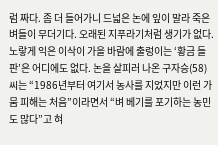럼 짜다. 좀 더 들어가니 드넓은 논에 잎이 말라 죽은 벼들이 무더기다. 오래된 지푸라기처럼 생기가 없다. 노랗게 익은 이삭이 가을 바람에 출렁이는 ‘황금 들판’은 어디에도 없다. 논을 살피러 나온 구자승(58)씨는 “1986년부터 여기서 농사를 지었지만 이런 가뭄 피해는 처음”이라면서 “벼 베기를 포기하는 농민도 많다”고 혀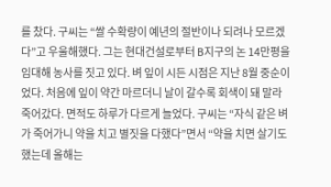를 찼다. 구씨는 “쌀 수확량이 예년의 절반이나 되려나 모르겠다”고 우울해했다. 그는 현대건설로부터 B지구의 논 14만평을 임대해 농사를 짓고 있다. 벼 잎이 시든 시점은 지난 8월 중순이었다. 처음에 잎이 약간 마르더니 날이 갈수록 회색이 돼 말라 죽어갔다. 면적도 하루가 다르게 늘었다. 구씨는 “자식 같은 벼가 죽어가니 약을 치고 별짓을 다했다”면서 “약을 치면 살기도 했는데 올해는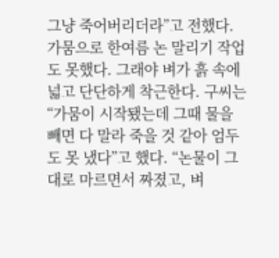그냥 죽어버리더라”고 전했다. 가뭄으로 한여름 논 말리기 작업도 못했다. 그래야 벼가 흙 속에 넓고 단단하게 착근한다. 구씨는 “가뭄이 시작됐는데 그때 물을 빼면 다 말라 죽을 것 같아 엄두도 못 냈다”고 했다. “논물이 그대로 마르면서 짜졌고, 벼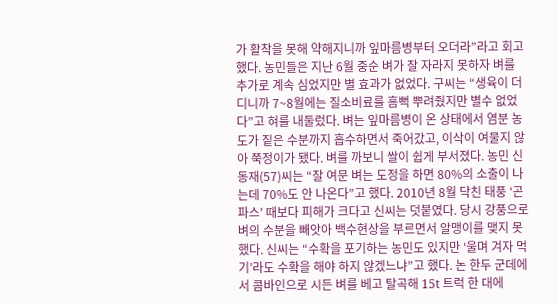가 활착을 못해 약해지니까 잎마름병부터 오더라”라고 회고했다. 농민들은 지난 6월 중순 벼가 잘 자라지 못하자 벼를 추가로 계속 심었지만 별 효과가 없었다. 구씨는 “생육이 더디니까 7~8월에는 질소비료를 흠뻑 뿌려줬지만 별수 없었다”고 혀를 내둘렀다. 벼는 잎마름병이 온 상태에서 염분 농도가 짙은 수분까지 흡수하면서 죽어갔고, 이삭이 여물지 않아 쭉정이가 됐다. 벼를 까보니 쌀이 쉽게 부서졌다. 농민 신동재(57)씨는 “잘 여문 벼는 도정을 하면 80%의 소출이 나는데 70%도 안 나온다”고 했다. 2010년 8월 닥친 태풍 ‘곤파스’ 때보다 피해가 크다고 신씨는 덧붙였다. 당시 강풍으로 벼의 수분을 빼앗아 백수현상을 부르면서 알맹이를 맺지 못했다. 신씨는 “수확을 포기하는 농민도 있지만 ‘울며 겨자 먹기’라도 수확을 해야 하지 않겠느냐”고 했다. 논 한두 군데에서 콤바인으로 시든 벼를 베고 탈곡해 15t 트럭 한 대에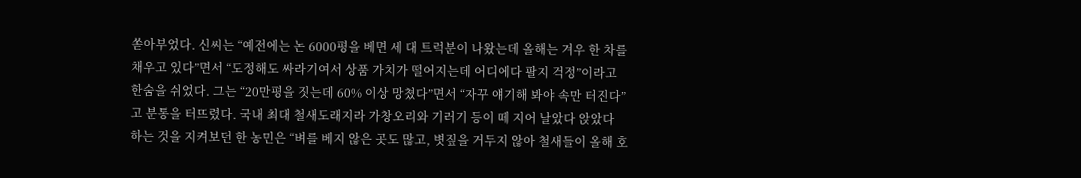쏟아부었다. 신씨는 “예전에는 논 6000평을 베면 세 대 트럭분이 나왔는데 올해는 겨우 한 차를 채우고 있다”면서 “도정해도 싸라기여서 상품 가치가 떨어지는데 어디에다 팔지 걱정”이라고 한숨을 쉬었다. 그는 “20만평을 짓는데 60% 이상 망쳤다”면서 “자꾸 얘기해 봐야 속만 터진다”고 분통을 터뜨렸다. 국내 최대 철새도래지라 가창오리와 기러기 등이 떼 지어 날았다 앉았다 하는 것을 지켜보던 한 농민은 “벼를 베지 않은 곳도 많고, 볏짚을 거두지 않아 철새들이 올해 호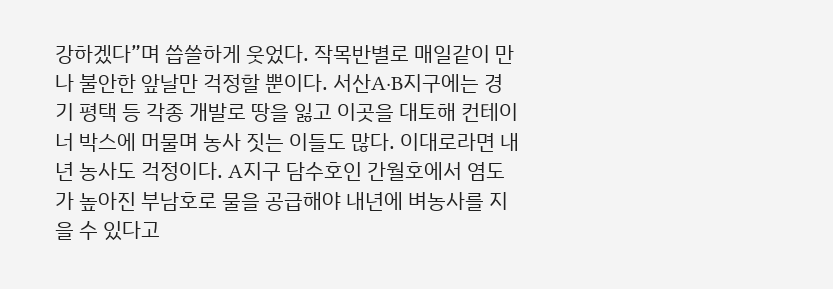강하겠다”며 씁쓸하게 웃었다. 작목반별로 매일같이 만나 불안한 앞날만 걱정할 뿐이다. 서산A·B지구에는 경기 평택 등 각종 개발로 땅을 잃고 이곳을 대토해 컨테이너 박스에 머물며 농사 짓는 이들도 많다. 이대로라면 내년 농사도 걱정이다. A지구 담수호인 간월호에서 염도가 높아진 부남호로 물을 공급해야 내년에 벼농사를 지을 수 있다고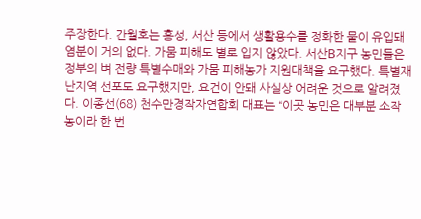주장한다. 간월호는 홍성, 서산 등에서 생활용수를 정화한 물이 유입돼 염분이 거의 없다. 가뭄 피해도 별로 입지 않았다. 서산B지구 농민들은 정부의 벼 전량 특별수매와 가뭄 피해농가 지원대책을 요구했다. 특별재난지역 선포도 요구했지만, 요건이 안돼 사실상 어려운 것으로 알려졌다. 이종선(68) 천수만경작자연합회 대표는 “이곳 농민은 대부분 소작농이라 한 번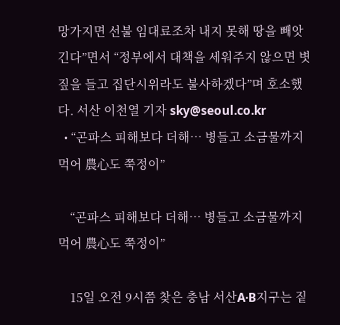망가지면 선불 임대료조차 내지 못해 땅을 빼앗긴다”면서 “정부에서 대책을 세워주지 않으면 볏짚을 들고 집단시위라도 불사하겠다”며 호소했다. 서산 이천열 기자 sky@seoul.co.kr
  • “곤파스 피해보다 더해… 병들고 소금물까지 먹어 農心도 쭉정이”

    “곤파스 피해보다 더해… 병들고 소금물까지 먹어 農心도 쭉정이”

    15일 오전 9시쯤 찾은 충남 서산A·B지구는 짙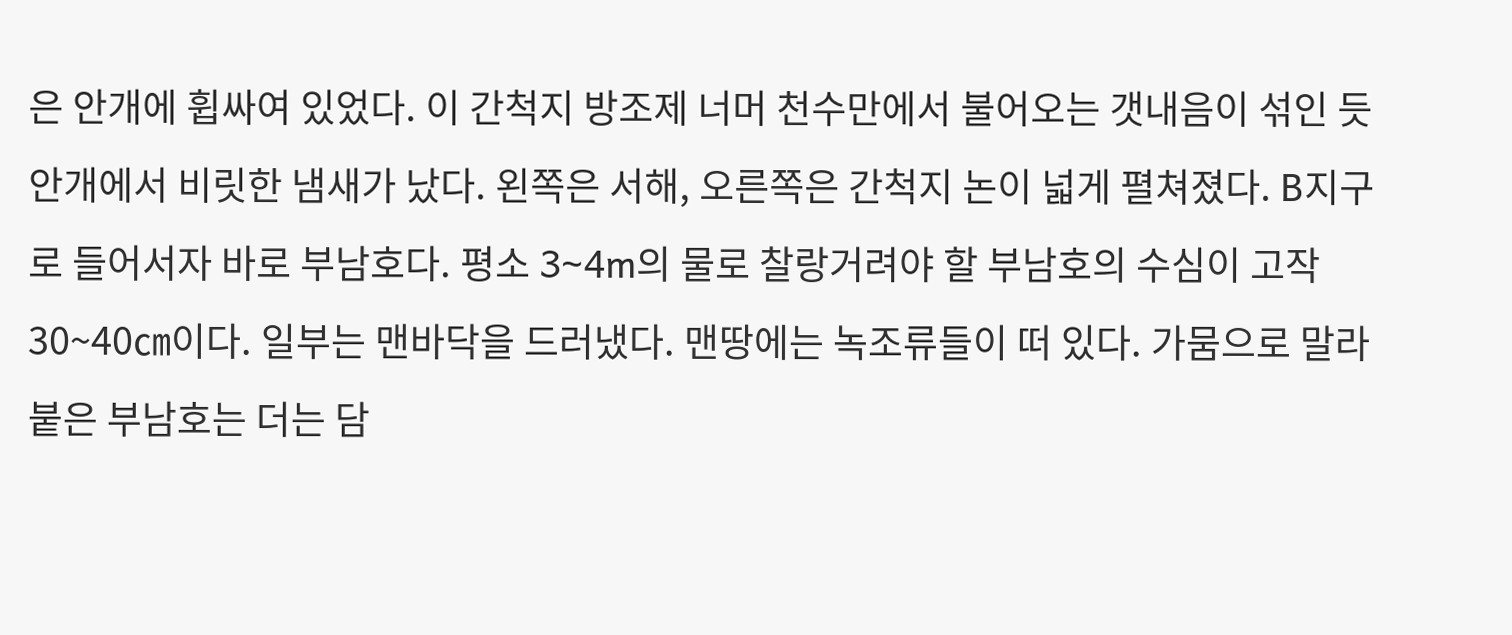은 안개에 휩싸여 있었다. 이 간척지 방조제 너머 천수만에서 불어오는 갯내음이 섞인 듯 안개에서 비릿한 냄새가 났다. 왼쪽은 서해, 오른쪽은 간척지 논이 넓게 펼쳐졌다. B지구로 들어서자 바로 부남호다. 평소 3~4m의 물로 찰랑거려야 할 부남호의 수심이 고작 30~40㎝이다. 일부는 맨바닥을 드러냈다. 맨땅에는 녹조류들이 떠 있다. 가뭄으로 말라붙은 부남호는 더는 담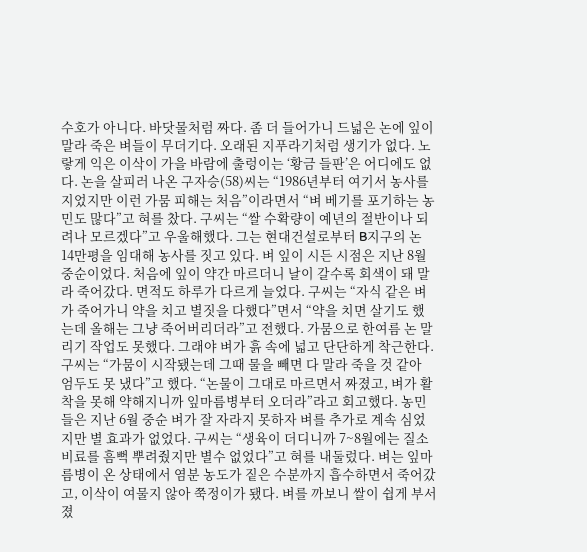수호가 아니다. 바닷물처럼 짜다. 좀 더 들어가니 드넓은 논에 잎이 말라 죽은 벼들이 무더기다. 오래된 지푸라기처럼 생기가 없다. 노랗게 익은 이삭이 가을 바람에 출렁이는 ‘황금 들판’은 어디에도 없다. 논을 살피러 나온 구자승(58)씨는 “1986년부터 여기서 농사를 지었지만 이런 가뭄 피해는 처음”이라면서 “벼 베기를 포기하는 농민도 많다”고 혀를 찼다. 구씨는 “쌀 수확량이 예년의 절반이나 되려나 모르겠다”고 우울해했다. 그는 현대건설로부터 B지구의 논 14만평을 임대해 농사를 짓고 있다. 벼 잎이 시든 시점은 지난 8월 중순이었다. 처음에 잎이 약간 마르더니 날이 갈수록 회색이 돼 말라 죽어갔다. 면적도 하루가 다르게 늘었다. 구씨는 “자식 같은 벼가 죽어가니 약을 치고 별짓을 다했다”면서 “약을 치면 살기도 했는데 올해는 그냥 죽어버리더라”고 전했다. 가뭄으로 한여름 논 말리기 작업도 못했다. 그래야 벼가 흙 속에 넓고 단단하게 착근한다. 구씨는 “가뭄이 시작됐는데 그때 물을 빼면 다 말라 죽을 것 같아 엄두도 못 냈다”고 했다. “논물이 그대로 마르면서 짜졌고, 벼가 활착을 못해 약해지니까 잎마름병부터 오더라”라고 회고했다. 농민들은 지난 6월 중순 벼가 잘 자라지 못하자 벼를 추가로 계속 심었지만 별 효과가 없었다. 구씨는 “생육이 더디니까 7~8월에는 질소비료를 흠뻑 뿌려줬지만 별수 없었다”고 혀를 내둘렀다. 벼는 잎마름병이 온 상태에서 염분 농도가 짙은 수분까지 흡수하면서 죽어갔고, 이삭이 여물지 않아 쭉정이가 됐다. 벼를 까보니 쌀이 쉽게 부서졌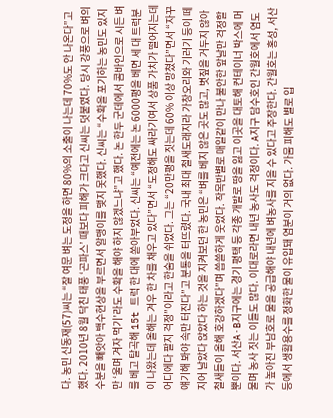다. 농민 신동재(57)씨는 “잘 여문 벼는 도정을 하면 80%의 소출이 나는데 70%도 안 나온다”고 했다. 2010년 8월 닥친 태풍 ‘곤파스’ 때보다 피해가 크다고 신씨는 덧붙였다. 당시 강풍으로 벼의 수분을 빼앗아 백수현상을 부르면서 알맹이를 맺지 못했다. 신씨는 “수확을 포기하는 농민도 있지만 ‘울며 겨자 먹기’라도 수확을 해야 하지 않겠느냐”고 했다. 논 한두 군데에서 콤바인으로 시든 벼를 베고 탈곡해 15t 트럭 한 대에 쏟아부었다. 신씨는 “예전에는 논 6000평을 베면 세 대 트럭분이 나왔는데 올해는 겨우 한 차를 채우고 있다”면서 “도정해도 싸라기여서 상품 가치가 떨어지는데 어디에다 팔지 걱정”이라고 한숨을 쉬었다. 그는 “20만평을 짓는데 60% 이상 망쳤다”면서 “자꾸 얘기해 봐야 속만 터진다”고 분통을 터뜨렸다. 국내 최대 철새도래지라 가창오리와 기러기 등이 떼 지어 날았다 앉았다 하는 것을 지켜보던 한 농민은 “벼를 베지 않은 곳도 많고, 볏짚을 거두지 않아 철새들이 올해 호강하겠다”며 씁쓸하게 웃었다. 작목반별로 매일같이 만나 불안한 앞날만 걱정할 뿐이다. 서산A·B지구에는 경기 평택 등 각종 개발로 땅을 잃고 이곳을 대토해 컨테이너 박스에 머물며 농사 짓는 이들도 많다. 이대로라면 내년 농사도 걱정이다. A지구 담수호인 간월호에서 염도가 높아진 부남호로 물을 공급해야 내년에 벼농사를 지을 수 있다고 주장한다. 간월호는 홍성, 서산 등에서 생활용수를 정화한 물이 유입돼 염분이 거의 없다. 가뭄 피해도 별로 입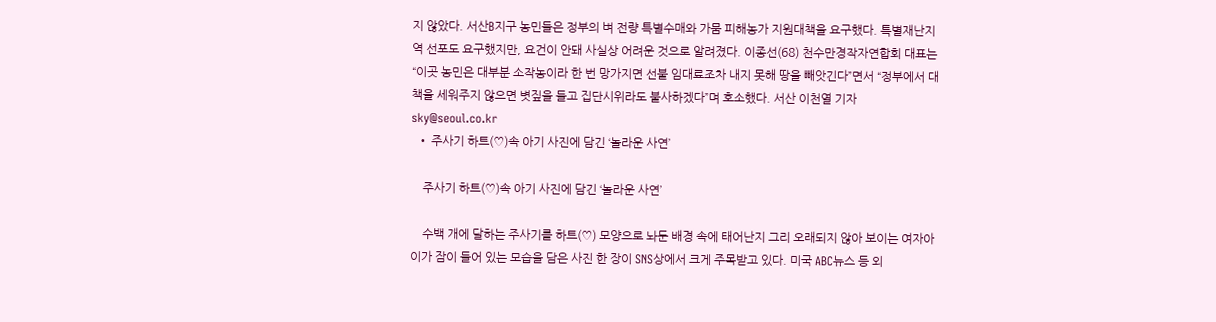지 않았다. 서산B지구 농민들은 정부의 벼 전량 특별수매와 가뭄 피해농가 지원대책을 요구했다. 특별재난지역 선포도 요구했지만, 요건이 안돼 사실상 어려운 것으로 알려졌다. 이종선(68) 천수만경작자연합회 대표는 “이곳 농민은 대부분 소작농이라 한 번 망가지면 선불 임대료조차 내지 못해 땅을 빼앗긴다”면서 “정부에서 대책을 세워주지 않으면 볏짚을 들고 집단시위라도 불사하겠다”며 호소했다. 서산 이천열 기자 sky@seoul.co.kr
  • 주사기 하트(♡)속 아기 사진에 담긴 ‘놀라운 사연’

    주사기 하트(♡)속 아기 사진에 담긴 ‘놀라운 사연’

    수백 개에 달하는 주사기를 하트(♡) 모양으로 놔둔 배경 속에 태어난지 그리 오래되지 않아 보이는 여자아이가 잠이 들어 있는 모습을 담은 사진 한 장이 SNS상에서 크게 주목받고 있다. 미국 ABC뉴스 등 외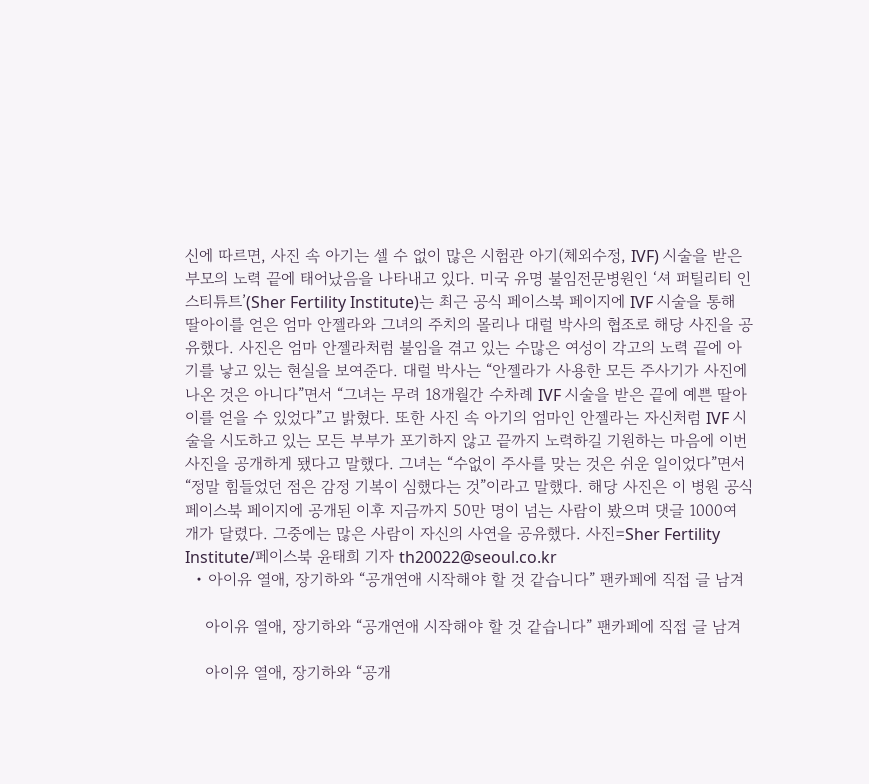신에 따르면, 사진 속 아기는 셀 수 없이 많은 시험관 아기(체외수정, IVF) 시술을 받은 부모의 노력 끝에 태어났음을 나타내고 있다. 미국 유명 불임전문병원인 ‘셔 퍼틸리티 인스티튜트’(Sher Fertility Institute)는 최근 공식 페이스북 페이지에 IVF 시술을 통해 딸아이를 얻은 엄마 안젤라와 그녀의 주치의 몰리나 대럴 박사의 협조로 해당 사진을 공유했다. 사진은 엄마 안젤라처럼 불임을 겪고 있는 수많은 여성이 각고의 노력 끝에 아기를 낳고 있는 현실을 보여준다. 대럴 박사는 “안젤라가 사용한 모든 주사기가 사진에 나온 것은 아니다”면서 “그녀는 무려 18개월간 수차례 IVF 시술을 받은 끝에 예쁜 딸아이를 얻을 수 있었다”고 밝혔다. 또한 사진 속 아기의 엄마인 안젤라는 자신처럼 IVF 시술을 시도하고 있는 모든 부부가 포기하지 않고 끝까지 노력하길 기원하는 마음에 이번 사진을 공개하게 됐다고 말했다. 그녀는 “수없이 주사를 맞는 것은 쉬운 일이었다”면서 “정말 힘들었던 점은 감정 기복이 심했다는 것”이라고 말했다. 해당 사진은 이 병원 공식 페이스북 페이지에 공개된 이후 지금까지 50만 명이 넘는 사람이 봤으며 댓글 1000여 개가 달렸다. 그중에는 많은 사람이 자신의 사연을 공유했다. 사진=Sher Fertility Institute/페이스북 윤태희 기자 th20022@seoul.co.kr
  • 아이유 열애, 장기하와 “공개연애 시작해야 할 것 같습니다” 팬카페에 직접 글 남겨

    아이유 열애, 장기하와 “공개연애 시작해야 할 것 같습니다” 팬카페에 직접 글 남겨

    아이유 열애, 장기하와 “공개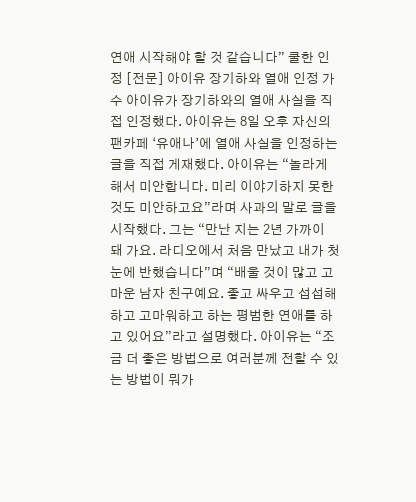연애 시작해야 할 것 같습니다” 쿨한 인정 [전문] 아이유 장기하와 열애 인정 가수 아이유가 장기하와의 열애 사실을 직접 인정했다. 아이유는 8일 오후 자신의 팬카페 ‘유애나’에 열애 사실을 인정하는 글을 직접 게재했다. 아이유는 “놀라게 해서 미안합니다. 미리 이야기하지 못한 것도 미안하고요”라며 사과의 말로 글을 시작했다. 그는 “만난 지는 2년 가까이 돼 가요. 라디오에서 처음 만났고 내가 첫눈에 반했습니다”며 “배울 것이 많고 고마운 남자 친구예요. 좋고 싸우고 섭섭해 하고 고마워하고 하는 평범한 연애를 하고 있어요”라고 설명했다. 아이유는 “조금 더 좋은 방법으로 여러분께 전할 수 있는 방법이 뭐가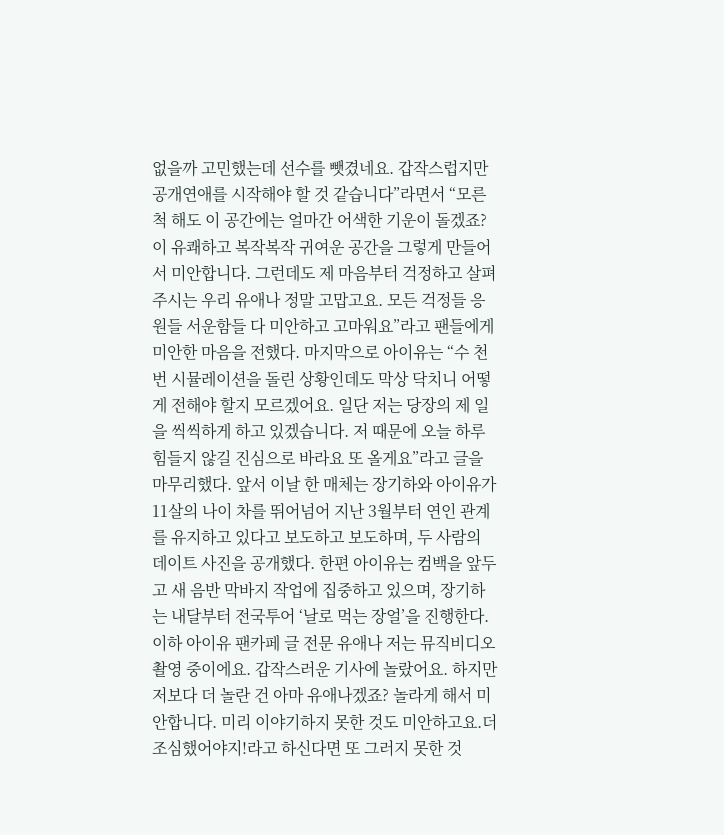없을까 고민했는데 선수를 뺏겼네요. 갑작스럽지만 공개연애를 시작해야 할 것 같습니다”라면서 “모른 척 해도 이 공간에는 얼마간 어색한 기운이 돌겠죠? 이 유쾌하고 복작복작 귀여운 공간을 그렇게 만들어서 미안합니다. 그런데도 제 마음부터 걱정하고 살펴주시는 우리 유애나 정말 고맙고요. 모든 걱정들 응원들 서운함들 다 미안하고 고마워요”라고 팬들에게 미안한 마음을 전했다. 마지막으로 아이유는 “수 천번 시뮬레이션을 돌린 상황인데도 막상 닥치니 어떻게 전해야 할지 모르겠어요. 일단 저는 당장의 제 일을 씩씩하게 하고 있겠습니다. 저 때문에 오늘 하루 힘들지 않길 진심으로 바라요 또 올게요”라고 글을 마무리했다. 앞서 이날 한 매체는 장기하와 아이유가 11살의 나이 차를 뛰어넘어 지난 3월부터 연인 관계를 유지하고 있다고 보도하고 보도하며, 두 사람의 데이트 사진을 공개했다. 한편 아이유는 컴백을 앞두고 새 음반 막바지 작업에 집중하고 있으며, 장기하는 내달부터 전국투어 ‘날로 먹는 장얼’을 진행한다. 이하 아이유 팬카페 글 전문 유애나 저는 뮤직비디오 촬영 중이에요. 갑작스러운 기사에 놀랐어요. 하지만 저보다 더 놀란 건 아마 유애나겠죠? 놀라게 해서 미안합니다. 미리 이야기하지 못한 것도 미안하고요.더 조심했어야지!라고 하신다면 또 그러지 못한 것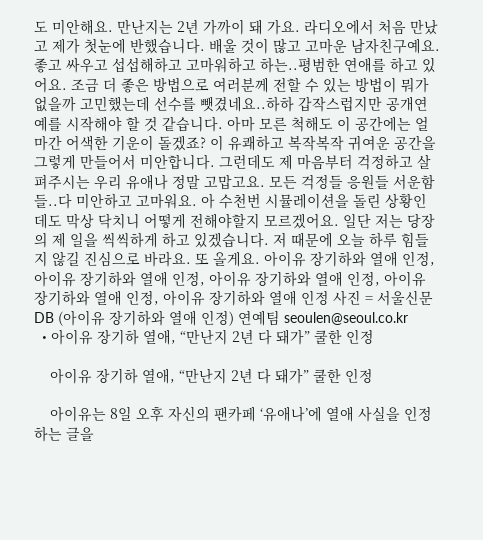도 미안해요. 만난지는 2년 가까이 돼 가요. 라디오에서 처음 만났고 제가 첫눈에 반했습니다. 배울 것이 많고 고마운 남자친구예요. 좋고 싸우고 섭섭해하고 고마워하고 하는..평범한 연애를 하고 있어요. 조금 더 좋은 방법으로 여러분께 전할 수 있는 방법이 뭐가 없을까 고민했는데 선수를 뺏겼네요..하하 갑작스럽지만 공개연예를 시작해야 할 것 같습니다. 아마 모른 척해도 이 공간에는 얼마간 어색한 기운이 돌겠죠? 이 유쾌하고 복작복작 귀여운 공간을 그렇게 만들어서 미안합니다. 그런데도 제 마음부터 걱정하고 살펴주시는 우리 유애나 정말 고맙고요. 모든 걱정들 응원들 서운함들..다 미안하고 고마워요. 아 수천번 시뮬레이션을 돌린 상황인데도 막상 닥치니 어떻게 전해야할지 모르겠어요. 일단 저는 당장의 제 일을 씩씩하게 하고 있겠습니다. 저 때문에 오늘 하루 힘들지 않길 진심으로 바라요. 또 올게요. 아이유 장기하와 열애 인정, 아이유 장기하와 열애 인정, 아이유 장기하와 열애 인정, 아이유 장기하와 열애 인정, 아이유 장기하와 열애 인정 사진 = 서울신문DB (아이유 장기하와 열애 인정) 연예팀 seoulen@seoul.co.kr
  • 아이유 장기하 열애, “만난지 2년 다 돼가” 쿨한 인정

    아이유 장기하 열애, “만난지 2년 다 돼가” 쿨한 인정

    아이유는 8일 오후 자신의 팬카페 ‘유애나’에 열애 사실을 인정하는 글을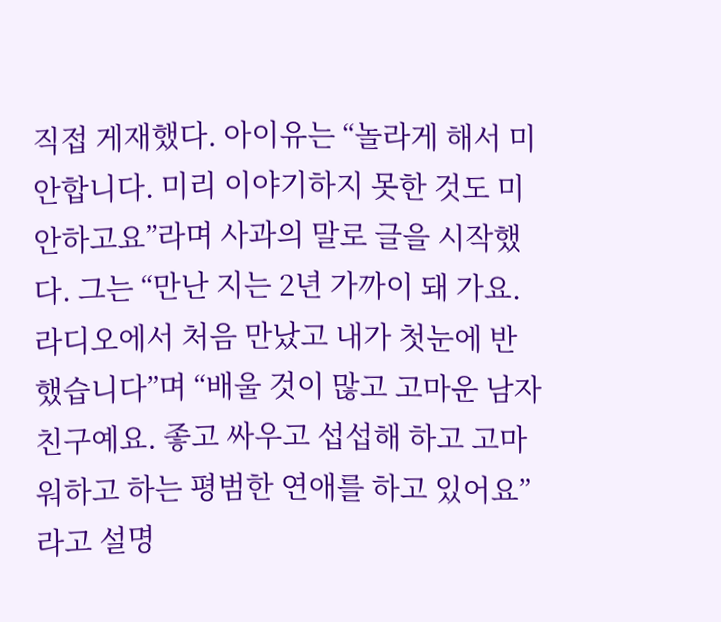직접 게재했다. 아이유는 “놀라게 해서 미안합니다. 미리 이야기하지 못한 것도 미안하고요”라며 사과의 말로 글을 시작했다. 그는 “만난 지는 2년 가까이 돼 가요. 라디오에서 처음 만났고 내가 첫눈에 반했습니다”며 “배울 것이 많고 고마운 남자 친구예요. 좋고 싸우고 섭섭해 하고 고마워하고 하는 평범한 연애를 하고 있어요”라고 설명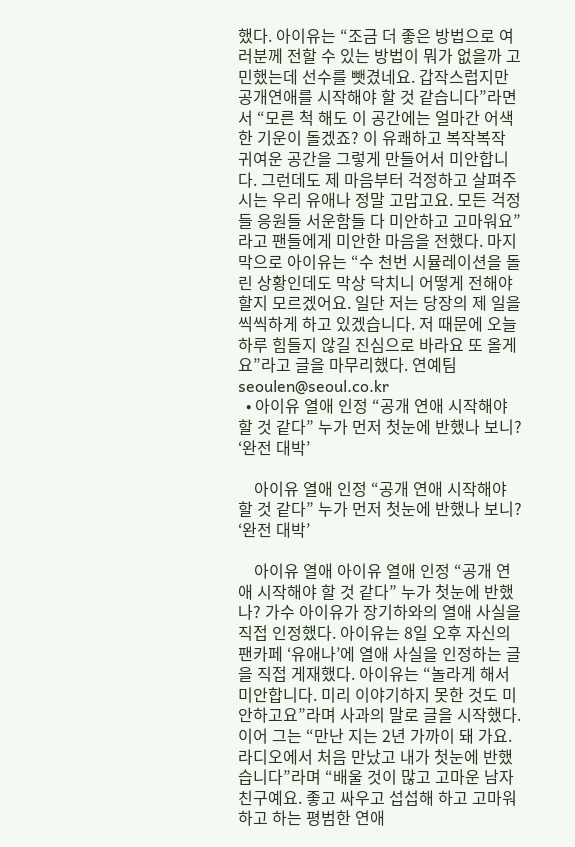했다. 아이유는 “조금 더 좋은 방법으로 여러분께 전할 수 있는 방법이 뭐가 없을까 고민했는데 선수를 뺏겼네요. 갑작스럽지만 공개연애를 시작해야 할 것 같습니다”라면서 “모른 척 해도 이 공간에는 얼마간 어색한 기운이 돌겠죠? 이 유쾌하고 복작복작 귀여운 공간을 그렇게 만들어서 미안합니다. 그런데도 제 마음부터 걱정하고 살펴주시는 우리 유애나 정말 고맙고요. 모든 걱정들 응원들 서운함들 다 미안하고 고마워요”라고 팬들에게 미안한 마음을 전했다. 마지막으로 아이유는 “수 천번 시뮬레이션을 돌린 상황인데도 막상 닥치니 어떻게 전해야 할지 모르겠어요. 일단 저는 당장의 제 일을 씩씩하게 하고 있겠습니다. 저 때문에 오늘 하루 힘들지 않길 진심으로 바라요 또 올게요”라고 글을 마무리했다. 연예팀 seoulen@seoul.co.kr
  • 아이유 열애 인정 “공개 연애 시작해야 할 것 같다” 누가 먼저 첫눈에 반했나 보니? ‘완전 대박’

    아이유 열애 인정 “공개 연애 시작해야 할 것 같다” 누가 먼저 첫눈에 반했나 보니? ‘완전 대박’

    아이유 열애 아이유 열애 인정 “공개 연애 시작해야 할 것 같다” 누가 첫눈에 반했나? 가수 아이유가 장기하와의 열애 사실을 직접 인정했다. 아이유는 8일 오후 자신의 팬카페 ‘유애나’에 열애 사실을 인정하는 글을 직접 게재했다. 아이유는 “놀라게 해서 미안합니다. 미리 이야기하지 못한 것도 미안하고요”라며 사과의 말로 글을 시작했다.   이어 그는 “만난 지는 2년 가까이 돼 가요. 라디오에서 처음 만났고 내가 첫눈에 반했습니다”라며 “배울 것이 많고 고마운 남자 친구예요. 좋고 싸우고 섭섭해 하고 고마워하고 하는 평범한 연애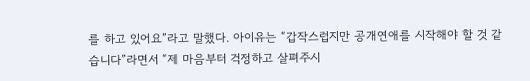를 하고 있어요”라고 말했다. 아이유는 “갑작스럽지만 공개연애를 시작해야 할 것 같습니다”라면서 “제 마음부터 걱정하고 살펴주시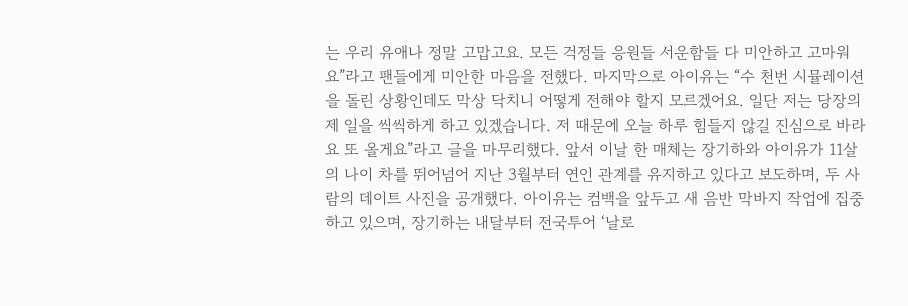는 우리 유애나 정말 고맙고요. 모든 걱정들 응원들 서운함들 다 미안하고 고마워요”라고 팬들에게 미안한 마음을 전했다. 마지막으로 아이유는 “수 천번 시뮬레이션을 돌린 상황인데도 막상 닥치니 어떻게 전해야 할지 모르겠어요. 일단 저는 당장의 제 일을 씩씩하게 하고 있겠습니다. 저 때문에 오늘 하루 힘들지 않길 진심으로 바라요 또 올게요”라고 글을 마무리했다. 앞서 이날 한 매체는 장기하와 아이유가 11살의 나이 차를 뛰어넘어 지난 3월부터 연인 관계를 유지하고 있다고 보도하며, 두 사람의 데이트 사진을 공개했다. 아이유는 컴백을 앞두고 새 음반 막바지 작업에 집중하고 있으며, 장기하는 내달부터 전국투어 ‘날로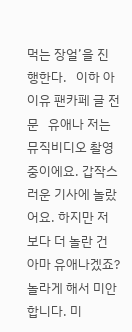먹는 장얼’을 진행한다.   이하 아이유 팬카페 글 전문   유애나 저는 뮤직비디오 촬영 중이에요. 갑작스러운 기사에 놀랐어요. 하지만 저보다 더 놀란 건 아마 유애나겠죠? 놀라게 해서 미안합니다. 미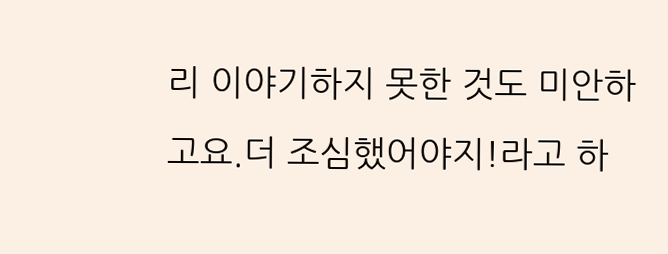리 이야기하지 못한 것도 미안하고요.더 조심했어야지!라고 하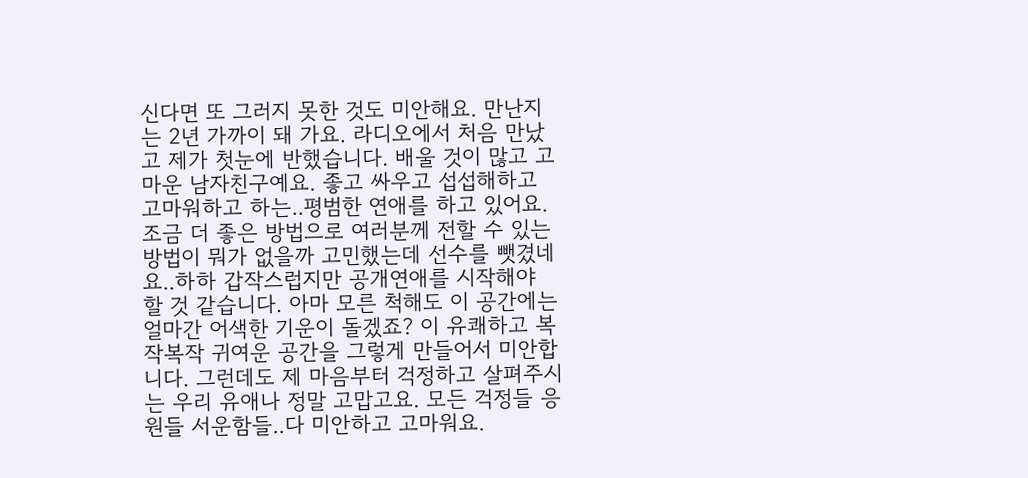신다면 또 그러지 못한 것도 미안해요. 만난지는 2년 가까이 돼 가요. 라디오에서 처음 만났고 제가 첫눈에 반했습니다. 배울 것이 많고 고마운 남자친구예요. 좋고 싸우고 섭섭해하고 고마워하고 하는..평범한 연애를 하고 있어요. 조금 더 좋은 방법으로 여러분께 전할 수 있는 방법이 뭐가 없을까 고민했는데 선수를 뺏겼네요..하하 갑작스럽지만 공개연애를 시작해야 할 것 같습니다. 아마 모른 척해도 이 공간에는 얼마간 어색한 기운이 돌겠죠? 이 유쾌하고 복작복작 귀여운 공간을 그렇게 만들어서 미안합니다. 그런데도 제 마음부터 걱정하고 살펴주시는 우리 유애나 정말 고맙고요. 모든 걱정들 응원들 서운함들..다 미안하고 고마워요.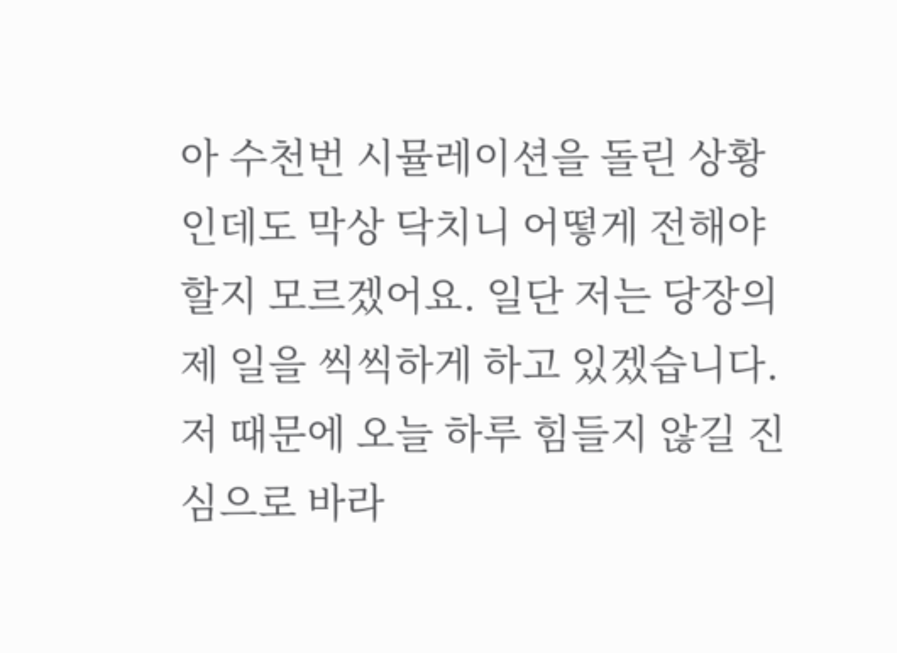아 수천번 시뮬레이션을 돌린 상황인데도 막상 닥치니 어떻게 전해야할지 모르겠어요. 일단 저는 당장의 제 일을 씩씩하게 하고 있겠습니다. 저 때문에 오늘 하루 힘들지 않길 진심으로 바라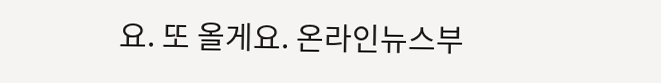요. 또 올게요. 온라인뉴스부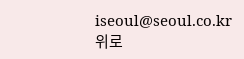iseoul@seoul.co.kr
위로